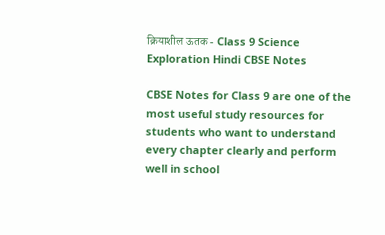क्रियाशील ऊतक - Class 9 Science Exploration Hindi CBSE Notes

CBSE Notes for Class 9 are one of the most useful study resources for students who want to understand every chapter clearly and perform well in school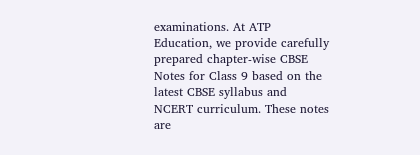examinations. At ATP Education, we provide carefully prepared chapter-wise CBSE Notes for Class 9 based on the latest CBSE syllabus and NCERT curriculum. These notes are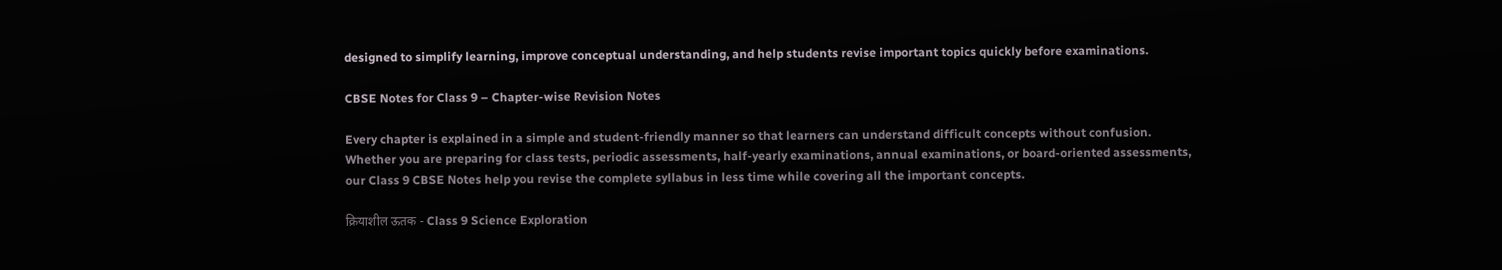designed to simplify learning, improve conceptual understanding, and help students revise important topics quickly before examinations.

CBSE Notes for Class 9 – Chapter-wise Revision Notes

Every chapter is explained in a simple and student-friendly manner so that learners can understand difficult concepts without confusion. Whether you are preparing for class tests, periodic assessments, half-yearly examinations, annual examinations, or board-oriented assessments, our Class 9 CBSE Notes help you revise the complete syllabus in less time while covering all the important concepts.

क्रियाशील ऊतक - Class 9 Science Exploration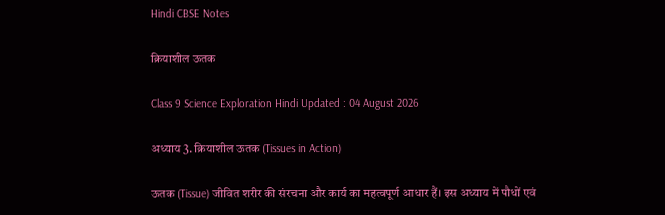Hindi CBSE Notes

क्रियाशील ऊतक

Class 9 Science Exploration Hindi Updated : 04 August 2026

अध्याय 3. क्रियाशील ऊतक (Tissues in Action)

ऊतक (Tissue) जीवित शरीर की संरचना और कार्य का महत्वपूर्ण आधार हैं। इस अध्याय में पौधों एवं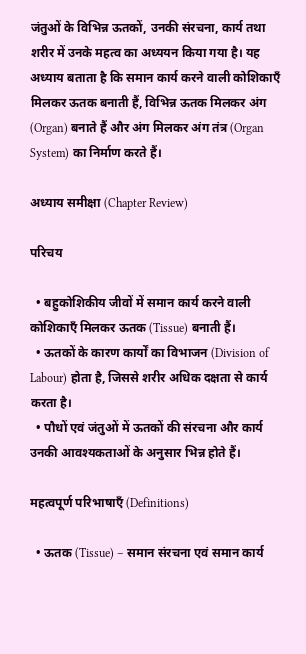जंतुओं के विभिन्न ऊतकों, उनकी संरचना, कार्य तथा शरीर में उनके महत्व का अध्ययन किया गया है। यह अध्याय बताता है कि समान कार्य करने वाली कोशिकाएँ मिलकर ऊतक बनाती हैं, विभिन्न ऊतक मिलकर अंग (Organ) बनाते हैं और अंग मिलकर अंग तंत्र (Organ System) का निर्माण करते हैं।

अध्याय समीक्षा (Chapter Review)

परिचय

  • बहुकोशिकीय जीवों में समान कार्य करने वाली कोशिकाएँ मिलकर ऊतक (Tissue) बनाती हैं।
  • ऊतकों के कारण कार्यों का विभाजन (Division of Labour) होता है, जिससे शरीर अधिक दक्षता से कार्य करता है।
  • पौधों एवं जंतुओं में ऊतकों की संरचना और कार्य उनकी आवश्यकताओं के अनुसार भिन्न होते हैं।

महत्वपूर्ण परिभाषाएँ (Definitions)

  • ऊतक (Tissue) – समान संरचना एवं समान कार्य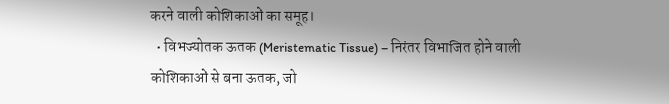करने वाली कोशिकाओं का समूह।
  • विभज्योतक ऊतक (Meristematic Tissue) – निरंतर विभाजित होने वाली कोशिकाओं से बना ऊतक, जो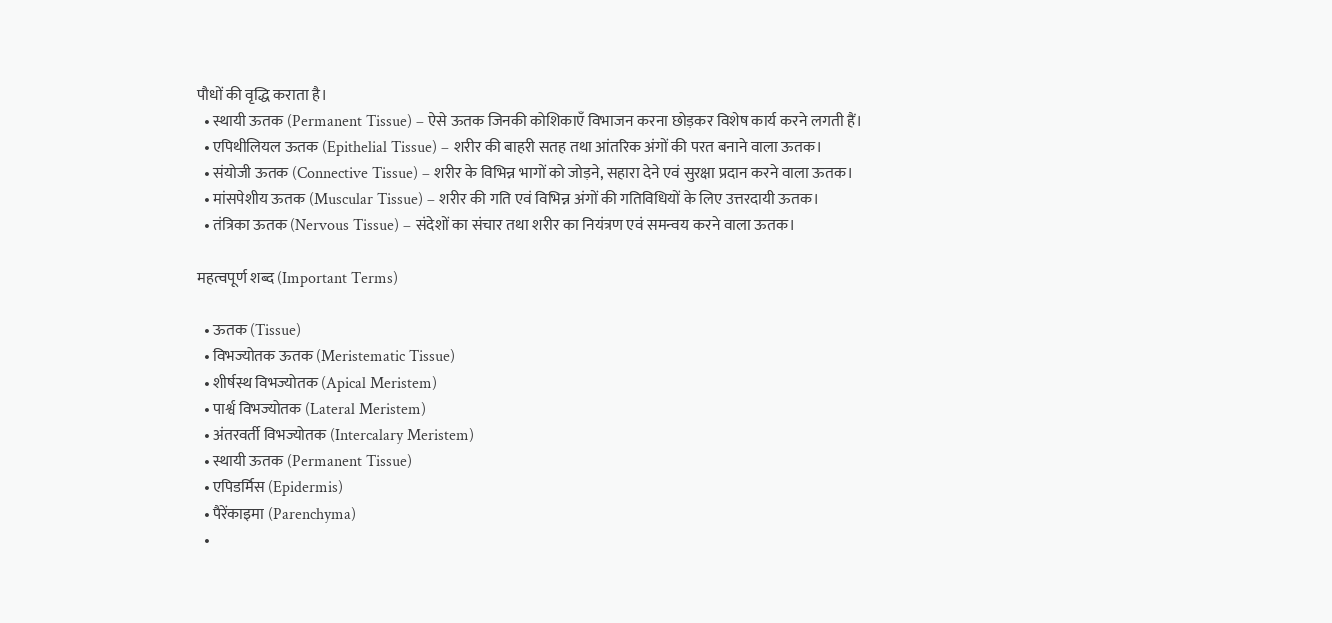पौधों की वृद्धि कराता है।
  • स्थायी ऊतक (Permanent Tissue) – ऐसे ऊतक जिनकी कोशिकाएँ विभाजन करना छोड़कर विशेष कार्य करने लगती हैं।
  • एपिथीलियल ऊतक (Epithelial Tissue) – शरीर की बाहरी सतह तथा आंतरिक अंगों की परत बनाने वाला ऊतक।
  • संयोजी ऊतक (Connective Tissue) – शरीर के विभिन्न भागों को जोड़ने, सहारा देने एवं सुरक्षा प्रदान करने वाला ऊतक।
  • मांसपेशीय ऊतक (Muscular Tissue) – शरीर की गति एवं विभिन्न अंगों की गतिविधियों के लिए उत्तरदायी ऊतक।
  • तंत्रिका ऊतक (Nervous Tissue) – संदेशों का संचार तथा शरीर का नियंत्रण एवं समन्वय करने वाला ऊतक।

महत्वपूर्ण शब्द (Important Terms)

  • ऊतक (Tissue)
  • विभज्योतक ऊतक (Meristematic Tissue)
  • शीर्षस्थ विभज्योतक (Apical Meristem)
  • पार्श्व विभज्योतक (Lateral Meristem)
  • अंतरवर्ती विभज्योतक (Intercalary Meristem)
  • स्थायी ऊतक (Permanent Tissue)
  • एपिडर्मिस (Epidermis)
  • पैरेंकाइमा (Parenchyma)
  •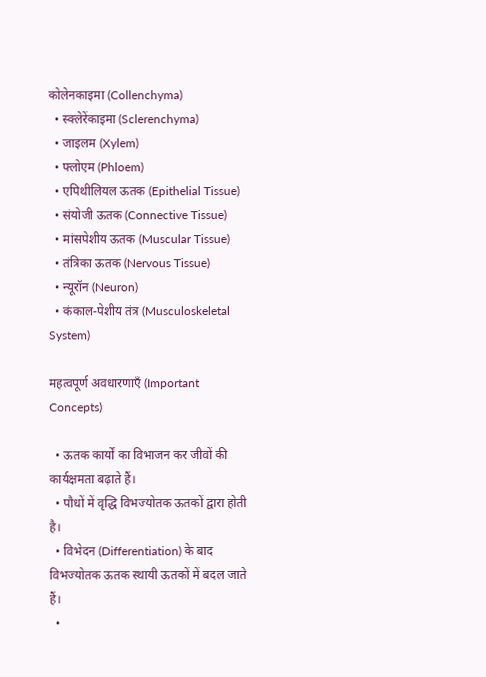कोलेनकाइमा (Collenchyma)
  • स्क्लेरेंकाइमा (Sclerenchyma)
  • जाइलम (Xylem)
  • फ्लोएम (Phloem)
  • एपिथीलियल ऊतक (Epithelial Tissue)
  • संयोजी ऊतक (Connective Tissue)
  • मांसपेशीय ऊतक (Muscular Tissue)
  • तंत्रिका ऊतक (Nervous Tissue)
  • न्यूरॉन (Neuron)
  • कंकाल-पेशीय तंत्र (Musculoskeletal System)

महत्वपूर्ण अवधारणाएँ (Important Concepts)

  • ऊतक कार्यों का विभाजन कर जीवों की कार्यक्षमता बढ़ाते हैं।
  • पौधों में वृद्धि विभज्योतक ऊतकों द्वारा होती है।
  • विभेदन (Differentiation) के बाद विभज्योतक ऊतक स्थायी ऊतकों में बदल जाते हैं।
  •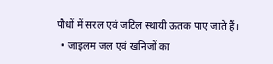पौधों में सरल एवं जटिल स्थायी ऊतक पाए जाते हैं।
  • जाइलम जल एवं खनिजों का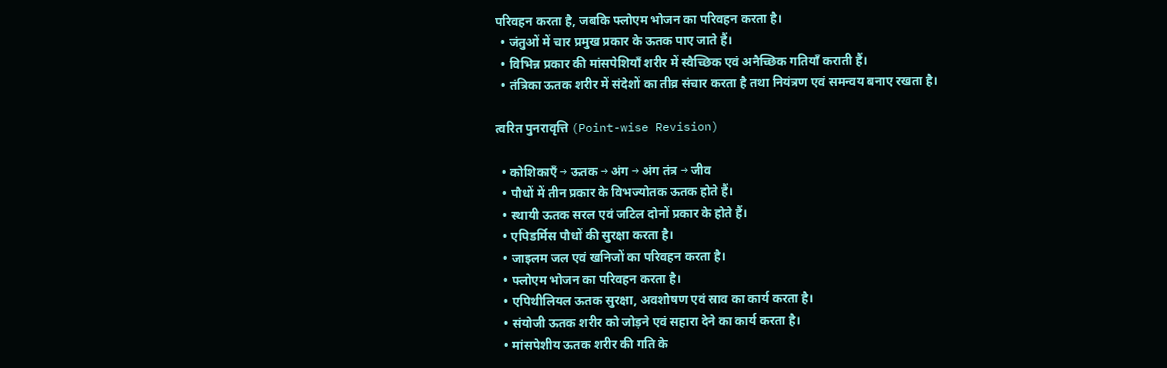परिवहन करता है, जबकि फ्लोएम भोजन का परिवहन करता है।
  • जंतुओं में चार प्रमुख प्रकार के ऊतक पाए जाते हैं।
  • विभिन्न प्रकार की मांसपेशियाँ शरीर में स्वैच्छिक एवं अनैच्छिक गतियाँ कराती हैं।
  • तंत्रिका ऊतक शरीर में संदेशों का तीव्र संचार करता है तथा नियंत्रण एवं समन्वय बनाए रखता है।

त्वरित पुनरावृत्ति (Point-wise Revision)

  • कोशिकाएँ → ऊतक → अंग → अंग तंत्र → जीव
  • पौधों में तीन प्रकार के विभज्योतक ऊतक होते हैं।
  • स्थायी ऊतक सरल एवं जटिल दोनों प्रकार के होते हैं।
  • एपिडर्मिस पौधों की सुरक्षा करता है।
  • जाइलम जल एवं खनिजों का परिवहन करता है।
  • फ्लोएम भोजन का परिवहन करता है।
  • एपिथीलियल ऊतक सुरक्षा, अवशोषण एवं स्राव का कार्य करता है।
  • संयोजी ऊतक शरीर को जोड़ने एवं सहारा देने का कार्य करता है।
  • मांसपेशीय ऊतक शरीर की गति के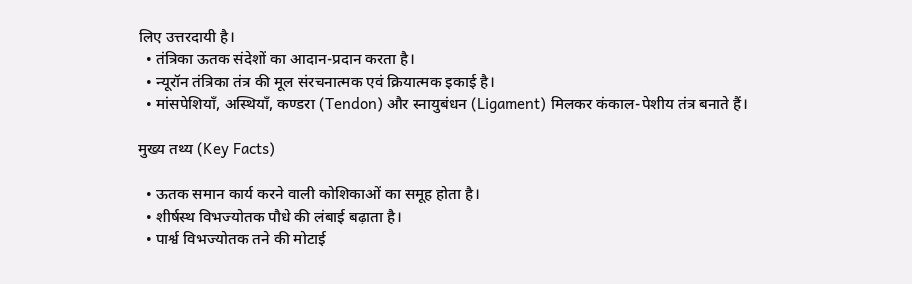लिए उत्तरदायी है।
  • तंत्रिका ऊतक संदेशों का आदान-प्रदान करता है।
  • न्यूरॉन तंत्रिका तंत्र की मूल संरचनात्मक एवं क्रियात्मक इकाई है।
  • मांसपेशियाँ, अस्थियाँ, कण्डरा (Tendon) और स्नायुबंधन (Ligament) मिलकर कंकाल-पेशीय तंत्र बनाते हैं।

मुख्य तथ्य (Key Facts)

  • ऊतक समान कार्य करने वाली कोशिकाओं का समूह होता है।
  • शीर्षस्थ विभज्योतक पौधे की लंबाई बढ़ाता है।
  • पार्श्व विभज्योतक तने की मोटाई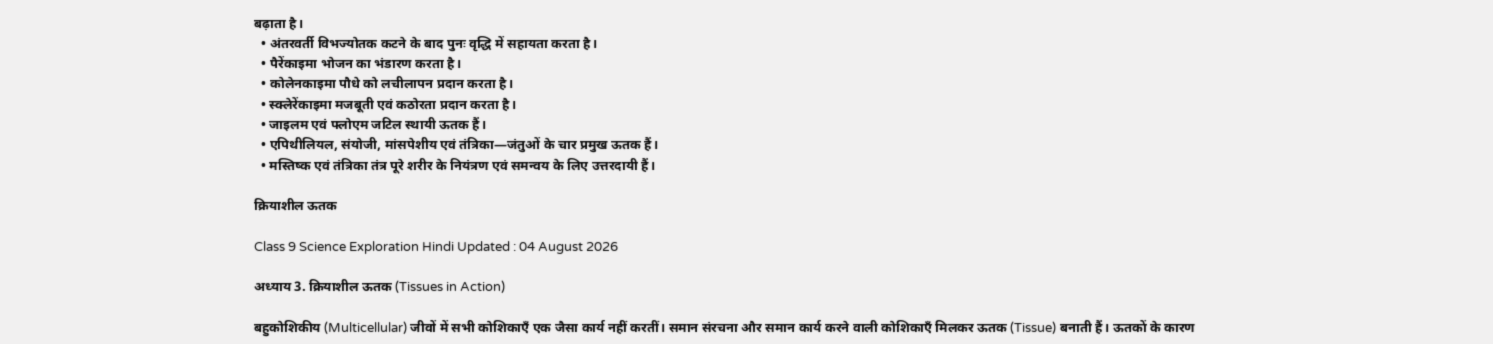बढ़ाता है।
  • अंतरवर्ती विभज्योतक कटने के बाद पुनः वृद्धि में सहायता करता है।
  • पैरेंकाइमा भोजन का भंडारण करता है।
  • कोलेनकाइमा पौधे को लचीलापन प्रदान करता है।
  • स्क्लेरेंकाइमा मजबूती एवं कठोरता प्रदान करता है।
  • जाइलम एवं फ्लोएम जटिल स्थायी ऊतक हैं।
  • एपिथीलियल, संयोजी, मांसपेशीय एवं तंत्रिका—जंतुओं के चार प्रमुख ऊतक हैं।
  • मस्तिष्क एवं तंत्रिका तंत्र पूरे शरीर के नियंत्रण एवं समन्वय के लिए उत्तरदायी हैं।

क्रियाशील ऊतक

Class 9 Science Exploration Hindi Updated : 04 August 2026

अध्याय 3. क्रियाशील ऊतक (Tissues in Action)

बहुकोशिकीय (Multicellular) जीवों में सभी कोशिकाएँ एक जैसा कार्य नहीं करतीं। समान संरचना और समान कार्य करने वाली कोशिकाएँ मिलकर ऊतक (Tissue) बनाती हैं। ऊतकों के कारण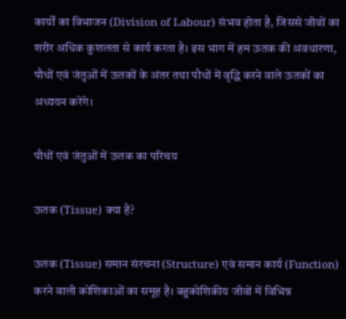कार्यों का विभाजन (Division of Labour) संभव होता है, जिससे जीवों का शरीर अधिक कुशलता से कार्य करता है। इस भाग में हम ऊतक की अवधारणा, पौधों एवं जंतुओं में ऊतकों के अंतर तथा पौधों में वृद्धि करने वाले ऊतकों का अध्ययन करेंगे।

पौधों एवं जंतुओं में ऊतक का परिचय

ऊतक (Tissue) क्या है?

ऊतक (Tissue) समान संरचना (Structure) एवं समान कार्य (Function) करने वाली कोशिकाओं का समूह है। बहुकोशिकीय जीवों में विभिन्न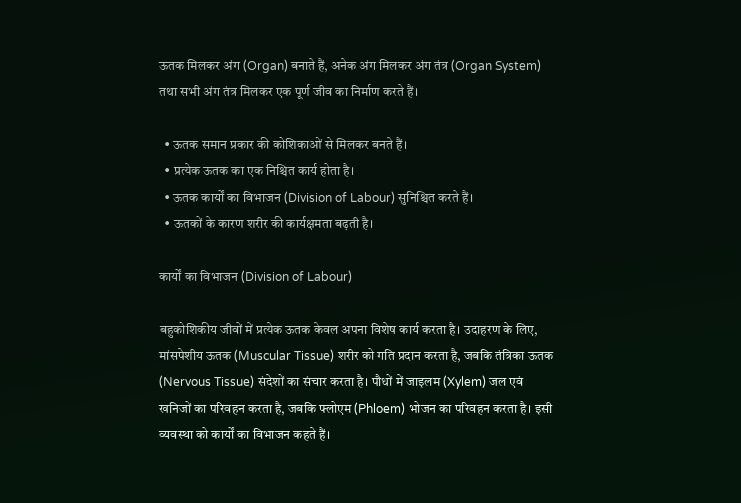ऊतक मिलकर अंग (Organ) बनाते हैं, अनेक अंग मिलकर अंग तंत्र (Organ System) तथा सभी अंग तंत्र मिलकर एक पूर्ण जीव का निर्माण करते हैं।

  • ऊतक समान प्रकार की कोशिकाओं से मिलकर बनते हैं।
  • प्रत्येक ऊतक का एक निश्चित कार्य होता है।
  • ऊतक कार्यों का विभाजन (Division of Labour) सुनिश्चित करते हैं।
  • ऊतकों के कारण शरीर की कार्यक्षमता बढ़ती है।

कार्यों का विभाजन (Division of Labour)

बहुकोशिकीय जीवों में प्रत्येक ऊतक केवल अपना विशेष कार्य करता है। उदाहरण के लिए, मांसपेशीय ऊतक (Muscular Tissue) शरीर को गति प्रदान करता है, जबकि तंत्रिका ऊतक (Nervous Tissue) संदेशों का संचार करता है। पौधों में जाइलम (Xylem) जल एवं खनिजों का परिवहन करता है, जबकि फ्लोएम (Phloem) भोजन का परिवहन करता है। इसी व्यवस्था को कार्यों का विभाजन कहते हैं।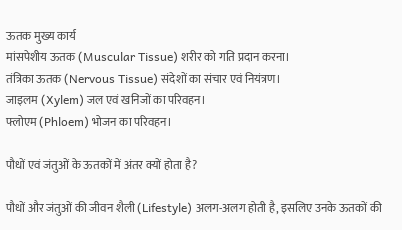ऊतक मुख्य कार्य
मांसपेशीय ऊतक (Muscular Tissue) शरीर को गति प्रदान करना।
तंत्रिका ऊतक (Nervous Tissue) संदेशों का संचार एवं नियंत्रण।
जाइलम (Xylem) जल एवं खनिजों का परिवहन।
फ्लोएम (Phloem) भोजन का परिवहन।

पौधों एवं जंतुओं के ऊतकों में अंतर क्यों होता है?

पौधों और जंतुओं की जीवन शैली (Lifestyle) अलग-अलग होती है, इसलिए उनके ऊतकों की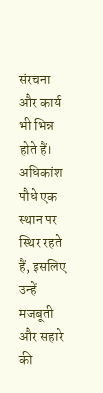संरचना और कार्य भी भिन्न होते हैं। अधिकांश पौधे एक स्थान पर स्थिर रहते हैं, इसलिए उन्हें मजबूती और सहारे की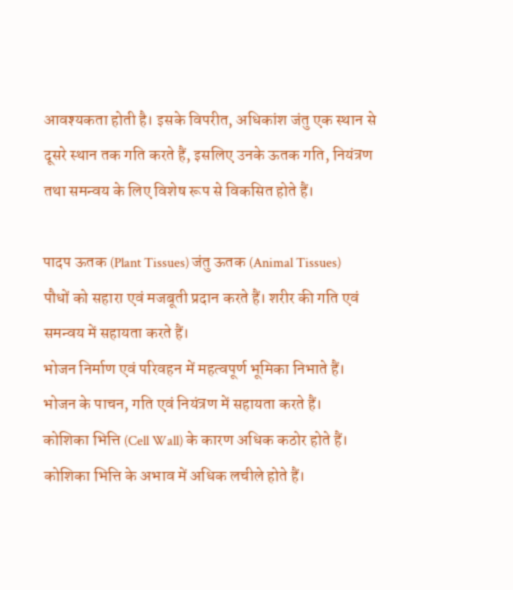आवश्यकता होती है। इसके विपरीत, अधिकांश जंतु एक स्थान से दूसरे स्थान तक गति करते हैं, इसलिए उनके ऊतक गति, नियंत्रण तथा समन्वय के लिए विशेष रूप से विकसित होते हैं।

पादप ऊतक (Plant Tissues) जंतु ऊतक (Animal Tissues)
पौधों को सहारा एवं मजबूती प्रदान करते हैं। शरीर की गति एवं समन्वय में सहायता करते हैं।
भोजन निर्माण एवं परिवहन में महत्वपूर्ण भूमिका निभाते हैं। भोजन के पाचन, गति एवं नियंत्रण में सहायता करते हैं।
कोशिका भित्ति (Cell Wall) के कारण अधिक कठोर होते हैं। कोशिका भित्ति के अभाव में अधिक लचीले होते हैं।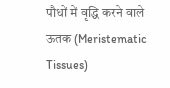पौधों में वृद्धि करने वाले ऊतक (Meristematic Tissues)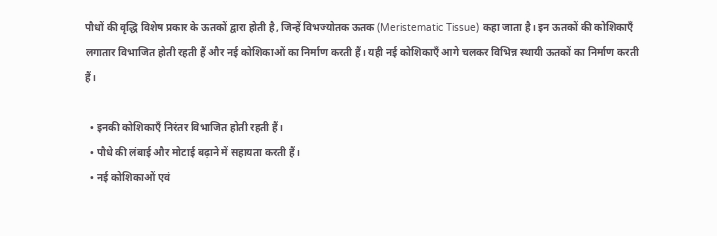पौधों की वृद्धि विशेष प्रकार के ऊतकों द्वारा होती है, जिन्हें विभज्योतक ऊतक (Meristematic Tissue) कहा जाता है। इन ऊतकों की कोशिकाएँ लगातार विभाजित होती रहती हैं और नई कोशिकाओं का निर्माण करती हैं। यही नई कोशिकाएँ आगे चलकर विभिन्न स्थायी ऊतकों का निर्माण करती हैं।

  • इनकी कोशिकाएँ निरंतर विभाजित होती रहती हैं।
  • पौधे की लंबाई और मोटाई बढ़ाने में सहायता करती हैं।
  • नई कोशिकाओं एवं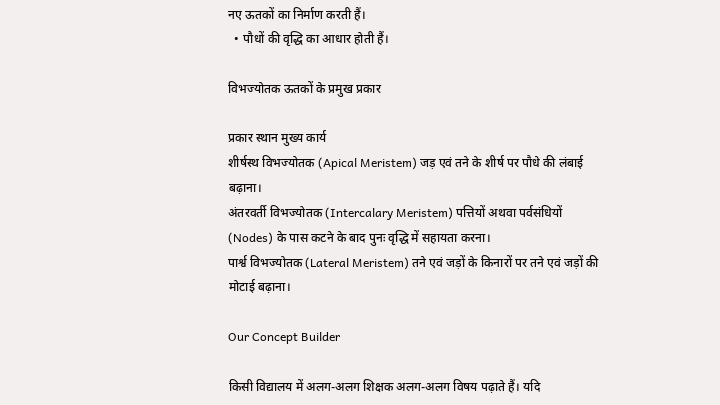नए ऊतकों का निर्माण करती हैं।
  • पौधों की वृद्धि का आधार होती हैं।

विभज्योतक ऊतकों के प्रमुख प्रकार

प्रकार स्थान मुख्य कार्य
शीर्षस्थ विभज्योतक (Apical Meristem) जड़ एवं तने के शीर्ष पर पौधे की लंबाई बढ़ाना।
अंतरवर्ती विभज्योतक (Intercalary Meristem) पत्तियों अथवा पर्वसंधियों (Nodes) के पास कटने के बाद पुनः वृद्धि में सहायता करना।
पार्श्व विभज्योतक (Lateral Meristem) तने एवं जड़ों के किनारों पर तने एवं जड़ों की मोटाई बढ़ाना।

Our Concept Builder

किसी विद्यालय में अलग-अलग शिक्षक अलग-अलग विषय पढ़ाते हैं। यदि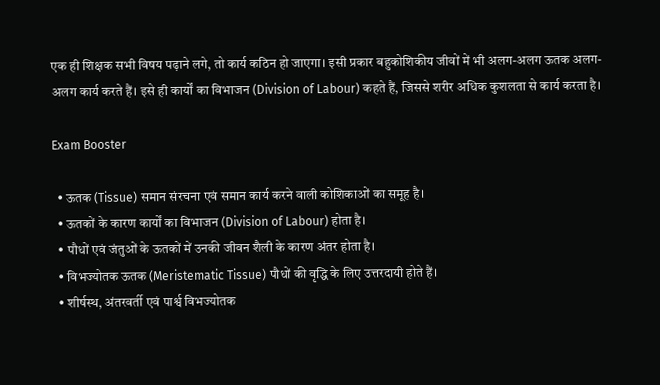एक ही शिक्षक सभी विषय पढ़ाने लगे, तो कार्य कठिन हो जाएगा। इसी प्रकार बहुकोशिकीय जीवों में भी अलग-अलग ऊतक अलग-अलग कार्य करते हैं। इसे ही कार्यों का विभाजन (Division of Labour) कहते हैं, जिससे शरीर अधिक कुशलता से कार्य करता है।

Exam Booster

  • ऊतक (Tissue) समान संरचना एवं समान कार्य करने वाली कोशिकाओं का समूह है।
  • ऊतकों के कारण कार्यों का विभाजन (Division of Labour) होता है।
  • पौधों एवं जंतुओं के ऊतकों में उनकी जीवन शैली के कारण अंतर होता है।
  • विभज्योतक ऊतक (Meristematic Tissue) पौधों की वृद्धि के लिए उत्तरदायी होते हैं।
  • शीर्षस्थ, अंतरवर्ती एवं पार्श्व विभज्योतक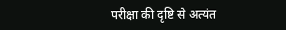परीक्षा की दृष्टि से अत्यंत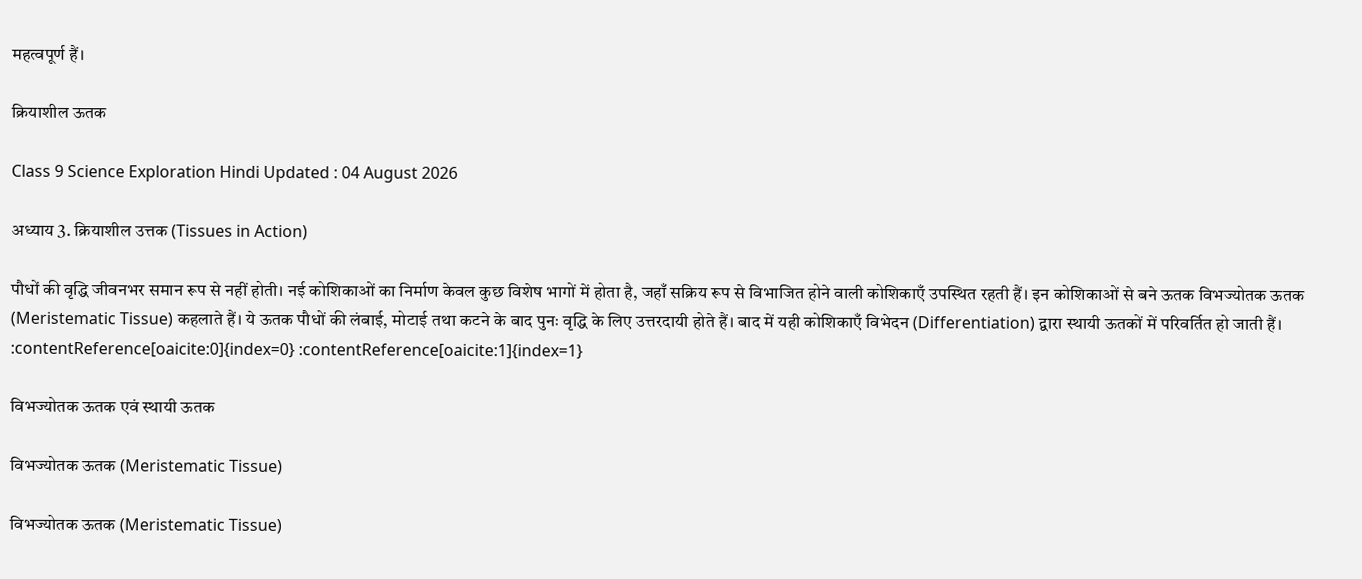महत्वपूर्ण हैं।

क्रियाशील ऊतक

Class 9 Science Exploration Hindi Updated : 04 August 2026

अध्याय 3. क्रियाशील उत्तक (Tissues in Action)

पौधों की वृद्धि जीवनभर समान रूप से नहीं होती। नई कोशिकाओं का निर्माण केवल कुछ विशेष भागों में होता है, जहाँ सक्रिय रूप से विभाजित होने वाली कोशिकाएँ उपस्थित रहती हैं। इन कोशिकाओं से बने ऊतक विभज्योतक ऊतक (Meristematic Tissue) कहलाते हैं। ये ऊतक पौधों की लंबाई, मोटाई तथा कटने के बाद पुनः वृद्धि के लिए उत्तरदायी होते हैं। बाद में यही कोशिकाएँ विभेदन (Differentiation) द्वारा स्थायी ऊतकों में परिवर्तित हो जाती हैं। :contentReference[oaicite:0]{index=0} :contentReference[oaicite:1]{index=1}

विभज्योतक ऊतक एवं स्थायी ऊतक

विभज्योतक ऊतक (Meristematic Tissue)

विभज्योतक ऊतक (Meristematic Tissue)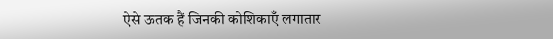ऐसे ऊतक हैं जिनकी कोशिकाएँ लगातार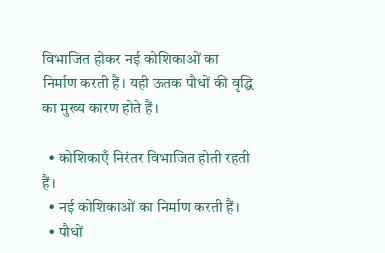विभाजित होकर नई कोशिकाओं का निर्माण करती हैं। यही ऊतक पौधों की वृद्धि का मुख्य कारण होते हैं।

  • कोशिकाएँ निरंतर विभाजित होती रहती हैं।
  • नई कोशिकाओं का निर्माण करती हैं।
  • पौधों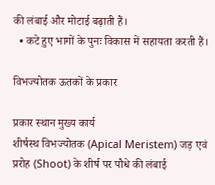की लंबाई और मोटाई बढ़ाती हैं।
  • कटे हुए भागों के पुनः विकास में सहायता करती हैं।

विभज्योतक ऊतकों के प्रकार

प्रकार स्थान मुख्य कार्य
शीर्षस्थ विभज्योतक (Apical Meristem) जड़ एवं प्ररोह (Shoot) के शीर्ष पर पौधे की लंबाई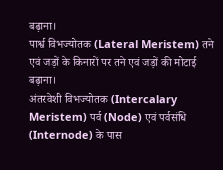बढ़ाना।
पार्श्व विभज्योतक (Lateral Meristem) तने एवं जड़ों के किनारों पर तने एवं जड़ों की मोटाई बढ़ाना।
अंतरवेशी विभज्योतक (Intercalary Meristem) पर्व (Node) एवं पर्वसंधि (Internode) के पास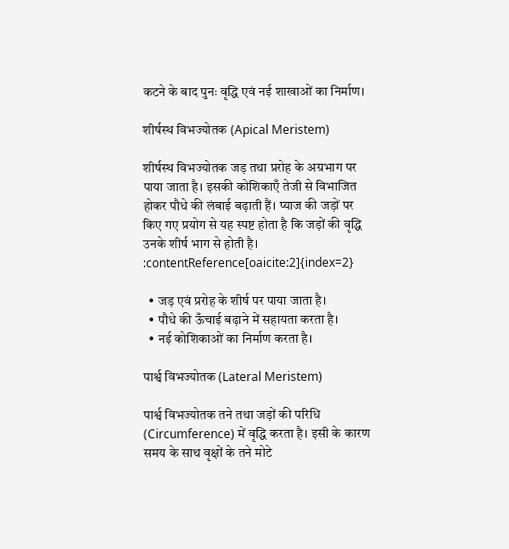कटने के बाद पुनः वृद्धि एवं नई शाखाओं का निर्माण।

शीर्षस्थ विभज्योतक (Apical Meristem)

शीर्षस्थ विभज्योतक जड़ तथा प्ररोह के अग्रभाग पर पाया जाता है। इसकी कोशिकाएँ तेजी से विभाजित होकर पौधे की लंबाई बढ़ाती हैं। प्याज की जड़ों पर किए गए प्रयोग से यह स्पष्ट होता है कि जड़ों की वृद्धि उनके शीर्ष भाग से होती है। :contentReference[oaicite:2]{index=2}

  • जड़ एवं प्ररोह के शीर्ष पर पाया जाता है।
  • पौधे की ऊँचाई बढ़ाने में सहायता करता है।
  • नई कोशिकाओं का निर्माण करता है।

पार्श्व विभज्योतक (Lateral Meristem)

पार्श्व विभज्योतक तने तथा जड़ों की परिधि (Circumference) में वृद्धि करता है। इसी के कारण समय के साथ वृक्षों के तने मोटे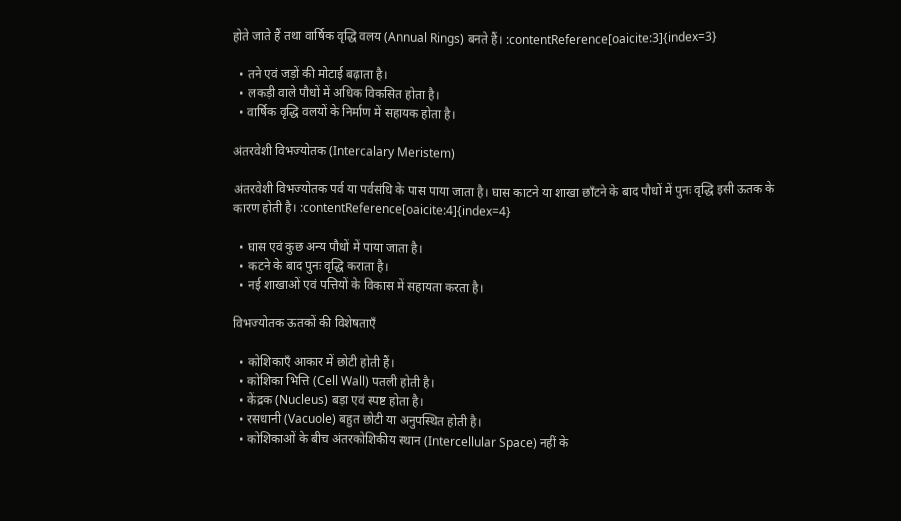होते जाते हैं तथा वार्षिक वृद्धि वलय (Annual Rings) बनते हैं। :contentReference[oaicite:3]{index=3}

  • तने एवं जड़ों की मोटाई बढ़ाता है।
  • लकड़ी वाले पौधों में अधिक विकसित होता है।
  • वार्षिक वृद्धि वलयों के निर्माण में सहायक होता है।

अंतरवेशी विभज्योतक (Intercalary Meristem)

अंतरवेशी विभज्योतक पर्व या पर्वसंधि के पास पाया जाता है। घास काटने या शाखा छाँटने के बाद पौधों में पुनः वृद्धि इसी ऊतक के कारण होती है। :contentReference[oaicite:4]{index=4}

  • घास एवं कुछ अन्य पौधों में पाया जाता है।
  • कटने के बाद पुनः वृद्धि कराता है।
  • नई शाखाओं एवं पत्तियों के विकास में सहायता करता है।

विभज्योतक ऊतकों की विशेषताएँ

  • कोशिकाएँ आकार में छोटी होती हैं।
  • कोशिका भित्ति (Cell Wall) पतली होती है।
  • केंद्रक (Nucleus) बड़ा एवं स्पष्ट होता है।
  • रसधानी (Vacuole) बहुत छोटी या अनुपस्थित होती है।
  • कोशिकाओं के बीच अंतरकोशिकीय स्थान (Intercellular Space) नहीं के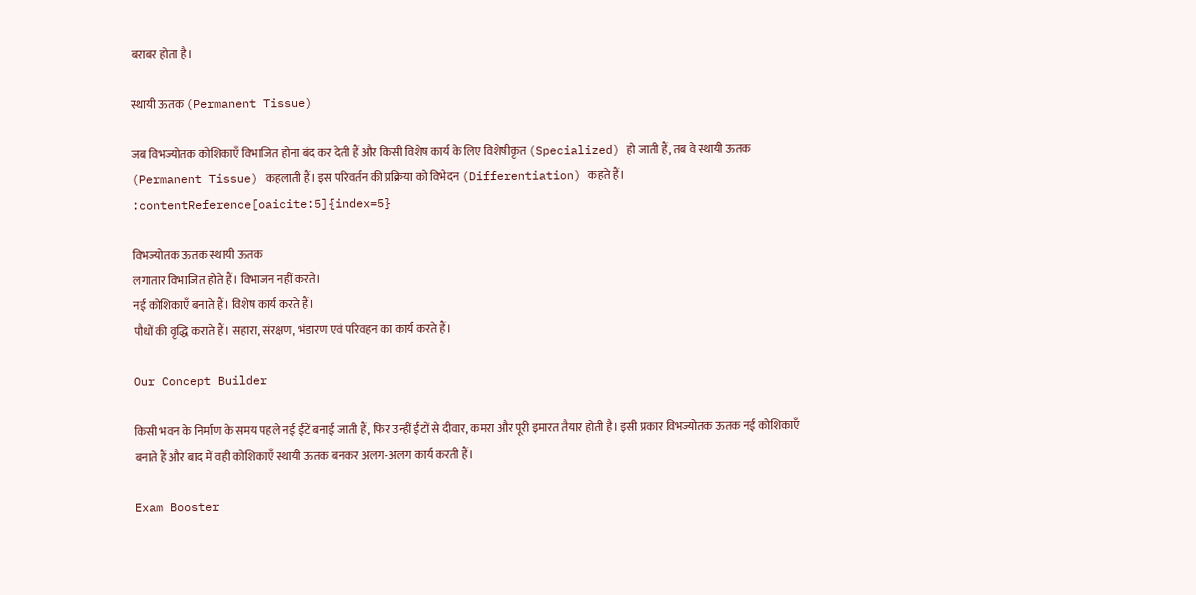बराबर होता है।

स्थायी ऊतक (Permanent Tissue)

जब विभज्योतक कोशिकाएँ विभाजित होना बंद कर देती हैं और किसी विशेष कार्य के लिए विशेषीकृत (Specialized) हो जाती हैं, तब वे स्थायी ऊतक (Permanent Tissue) कहलाती हैं। इस परिवर्तन की प्रक्रिया को विभेदन (Differentiation) कहते हैं। :contentReference[oaicite:5]{index=5}

विभज्योतक ऊतक स्थायी ऊतक
लगातार विभाजित होते हैं। विभाजन नहीं करते।
नई कोशिकाएँ बनाते हैं। विशेष कार्य करते हैं।
पौधों की वृद्धि कराते हैं। सहारा, संरक्षण, भंडारण एवं परिवहन का कार्य करते हैं।

Our Concept Builder

किसी भवन के निर्माण के समय पहले नई ईंटें बनाई जाती हैं, फिर उन्हीं ईंटों से दीवार, कमरा और पूरी इमारत तैयार होती है। इसी प्रकार विभज्योतक ऊतक नई कोशिकाएँ बनाते हैं और बाद में वही कोशिकाएँ स्थायी ऊतक बनकर अलग-अलग कार्य करती हैं।

Exam Booster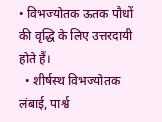• विभज्योतक ऊतक पौधों की वृद्धि के लिए उत्तरदायी होते हैं।
  • शीर्षस्थ विभज्योतक लंबाई, पार्श्व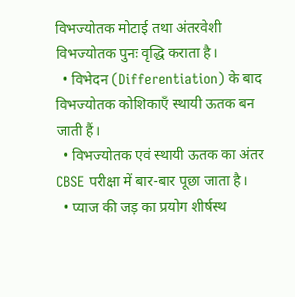विभज्योतक मोटाई तथा अंतरवेशी विभज्योतक पुनः वृद्धि कराता है।
  • विभेदन (Differentiation) के बाद विभज्योतक कोशिकाएँ स्थायी ऊतक बन जाती हैं।
  • विभज्योतक एवं स्थायी ऊतक का अंतर CBSE परीक्षा में बार-बार पूछा जाता है।
  • प्याज की जड़ का प्रयोग शीर्षस्थ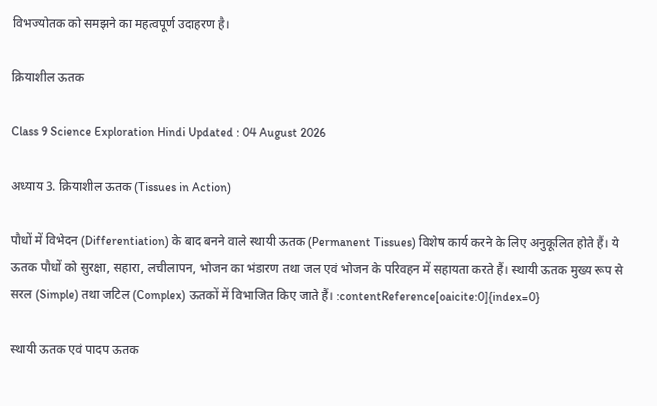विभज्योतक को समझने का महत्वपूर्ण उदाहरण है।

क्रियाशील ऊतक

Class 9 Science Exploration Hindi Updated : 04 August 2026

अध्याय 3. क्रियाशील ऊतक (Tissues in Action)

पौधों में विभेदन (Differentiation) के बाद बनने वाले स्थायी ऊतक (Permanent Tissues) विशेष कार्य करने के लिए अनुकूलित होते हैं। ये ऊतक पौधों को सुरक्षा, सहारा, लचीलापन, भोजन का भंडारण तथा जल एवं भोजन के परिवहन में सहायता करते हैं। स्थायी ऊतक मुख्य रूप से सरल (Simple) तथा जटिल (Complex) ऊतकों में विभाजित किए जाते हैं। :contentReference[oaicite:0]{index=0}

स्थायी ऊतक एवं पादप ऊतक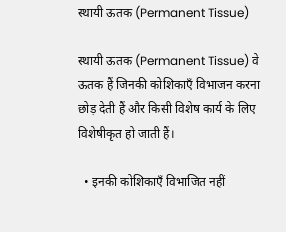स्थायी ऊतक (Permanent Tissue)

स्थायी ऊतक (Permanent Tissue) वे ऊतक हैं जिनकी कोशिकाएँ विभाजन करना छोड़ देती हैं और किसी विशेष कार्य के लिए विशेषीकृत हो जाती हैं।

  • इनकी कोशिकाएँ विभाजित नहीं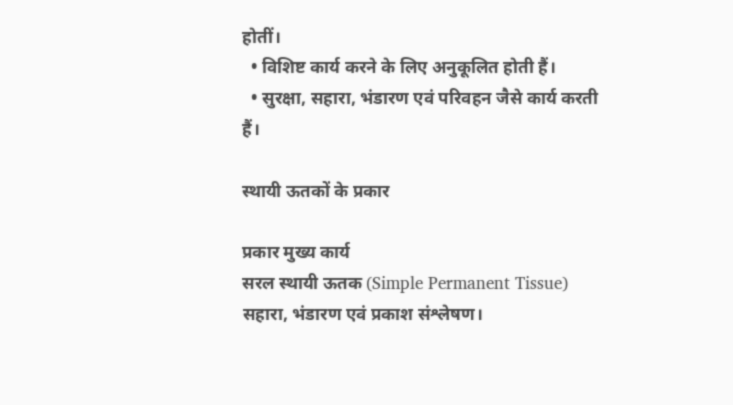होतीं।
  • विशिष्ट कार्य करने के लिए अनुकूलित होती हैं।
  • सुरक्षा, सहारा, भंडारण एवं परिवहन जैसे कार्य करती हैं।

स्थायी ऊतकों के प्रकार

प्रकार मुख्य कार्य
सरल स्थायी ऊतक (Simple Permanent Tissue) सहारा, भंडारण एवं प्रकाश संश्लेषण।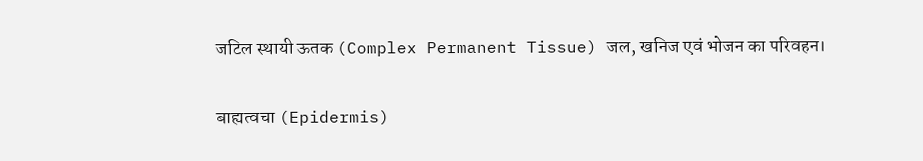जटिल स्थायी ऊतक (Complex Permanent Tissue) जल, खनिज एवं भोजन का परिवहन।

बाह्यत्वचा (Epidermis)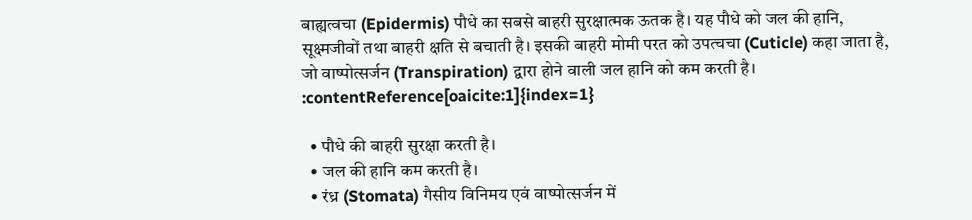बाह्यत्वचा (Epidermis) पौधे का सबसे बाहरी सुरक्षात्मक ऊतक है। यह पौधे को जल की हानि, सूक्ष्मजीवों तथा बाहरी क्षति से बचाती है। इसकी बाहरी मोमी परत को उपत्चचा (Cuticle) कहा जाता है, जो वाष्पोत्सर्जन (Transpiration) द्वारा होने वाली जल हानि को कम करती है। :contentReference[oaicite:1]{index=1}

  • पौधे की बाहरी सुरक्षा करती है।
  • जल की हानि कम करती है।
  • रंध्र (Stomata) गैसीय विनिमय एवं वाष्पोत्सर्जन में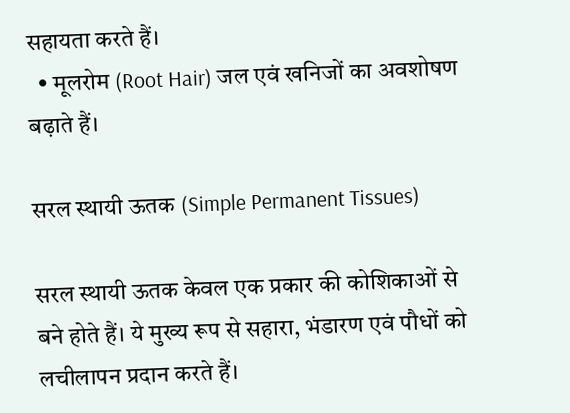सहायता करते हैं।
  • मूलरोम (Root Hair) जल एवं खनिजों का अवशोषण बढ़ाते हैं।

सरल स्थायी ऊतक (Simple Permanent Tissues)

सरल स्थायी ऊतक केवल एक प्रकार की कोशिकाओं से बने होते हैं। ये मुख्य रूप से सहारा, भंडारण एवं पौधों को लचीलापन प्रदान करते हैं।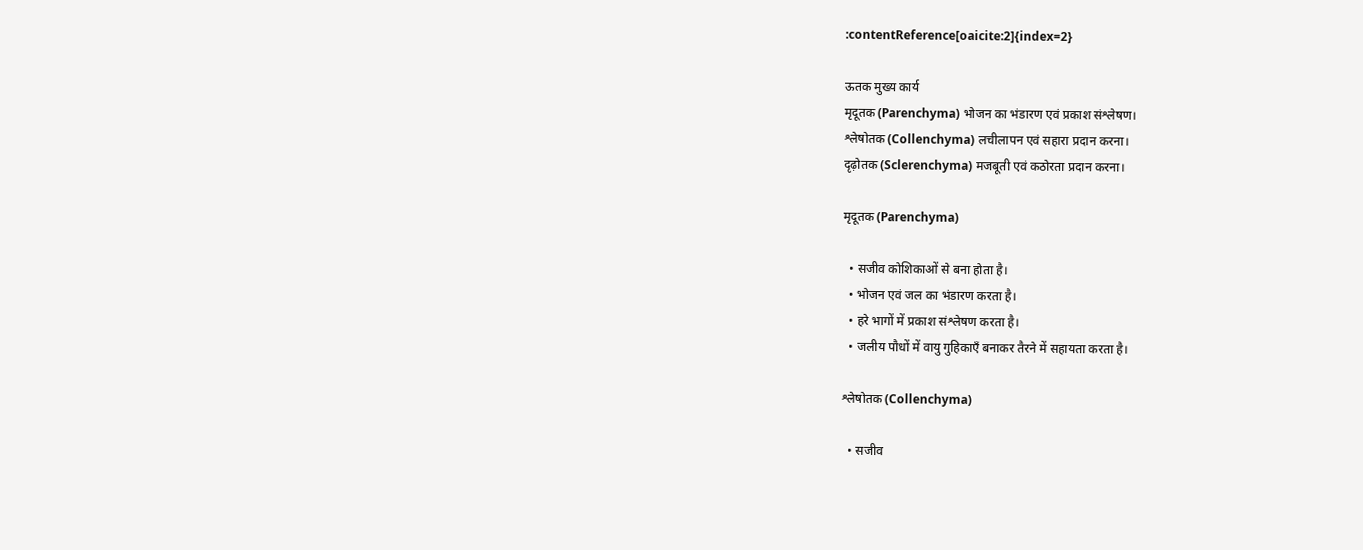:contentReference[oaicite:2]{index=2}

ऊतक मुख्य कार्य
मृदूतक (Parenchyma) भोजन का भंडारण एवं प्रकाश संश्लेषण।
श्लेषोतक (Collenchyma) लचीलापन एवं सहारा प्रदान करना।
दृढ़ोतक (Sclerenchyma) मजबूती एवं कठोरता प्रदान करना।

मृदूतक (Parenchyma)

  • सजीव कोशिकाओं से बना होता है।
  • भोजन एवं जल का भंडारण करता है।
  • हरे भागों में प्रकाश संश्लेषण करता है।
  • जलीय पौधों में वायु गुहिकाएँ बनाकर तैरने में सहायता करता है।

श्लेषोतक (Collenchyma)

  • सजीव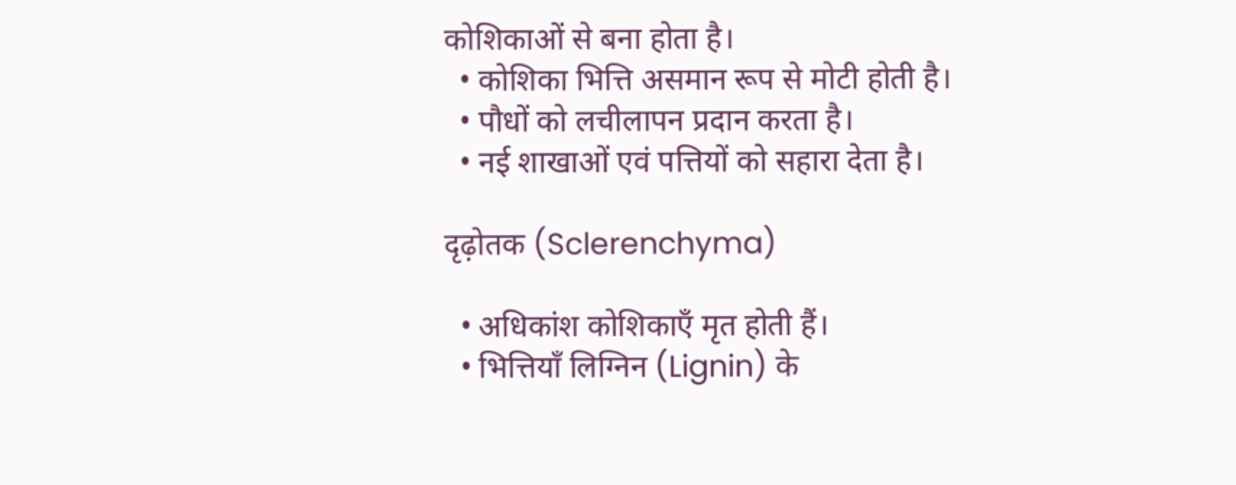कोशिकाओं से बना होता है।
  • कोशिका भित्ति असमान रूप से मोटी होती है।
  • पौधों को लचीलापन प्रदान करता है।
  • नई शाखाओं एवं पत्तियों को सहारा देता है।

दृढ़ोतक (Sclerenchyma)

  • अधिकांश कोशिकाएँ मृत होती हैं।
  • भित्तियाँ लिग्निन (Lignin) के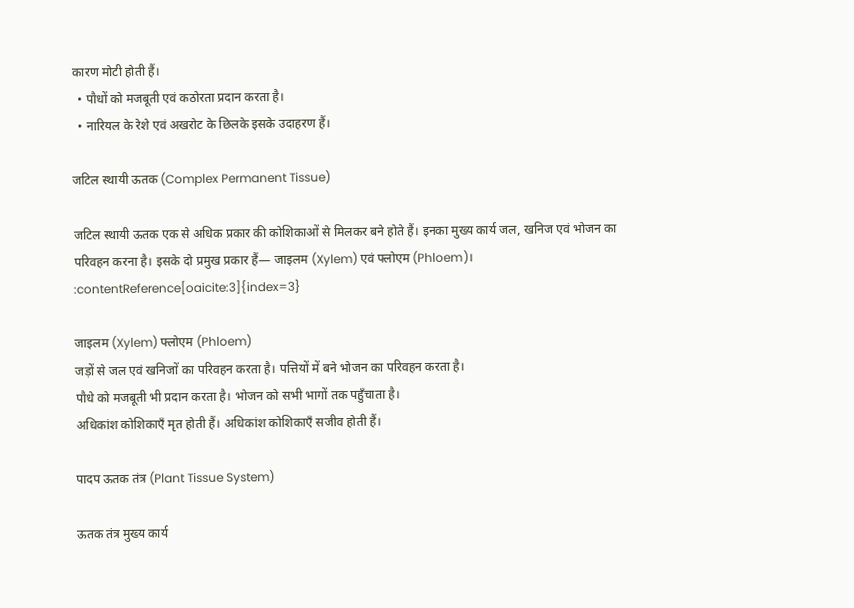कारण मोटी होती हैं।
  • पौधों को मजबूती एवं कठोरता प्रदान करता है।
  • नारियल के रेशे एवं अखरोट के छिलके इसके उदाहरण हैं।

जटिल स्थायी ऊतक (Complex Permanent Tissue)

जटिल स्थायी ऊतक एक से अधिक प्रकार की कोशिकाओं से मिलकर बने होते हैं। इनका मुख्य कार्य जल, खनिज एवं भोजन का परिवहन करना है। इसके दो प्रमुख प्रकार हैं— जाइलम (Xylem) एवं फ्लोएम (Phloem)। :contentReference[oaicite:3]{index=3}

जाइलम (Xylem) फ्लोएम (Phloem)
जड़ों से जल एवं खनिजों का परिवहन करता है। पत्तियों में बने भोजन का परिवहन करता है।
पौधे को मजबूती भी प्रदान करता है। भोजन को सभी भागों तक पहुँचाता है।
अधिकांश कोशिकाएँ मृत होती हैं। अधिकांश कोशिकाएँ सजीव होती हैं।

पादप ऊतक तंत्र (Plant Tissue System)

ऊतक तंत्र मुख्य कार्य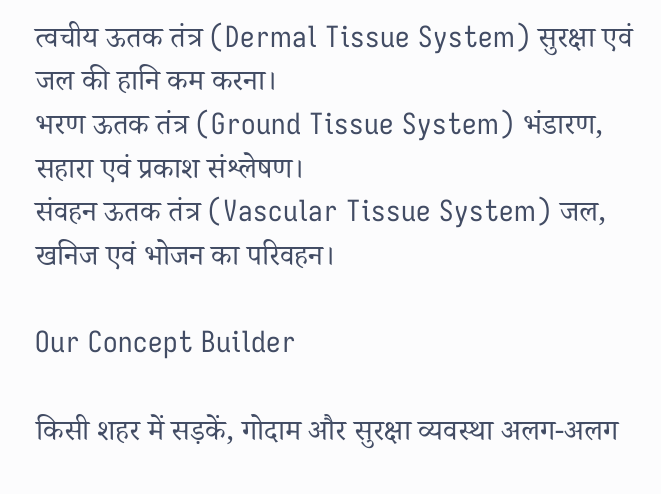त्वचीय ऊतक तंत्र (Dermal Tissue System) सुरक्षा एवं जल की हानि कम करना।
भरण ऊतक तंत्र (Ground Tissue System) भंडारण, सहारा एवं प्रकाश संश्लेषण।
संवहन ऊतक तंत्र (Vascular Tissue System) जल, खनिज एवं भोजन का परिवहन।

Our Concept Builder

किसी शहर में सड़कें, गोदाम और सुरक्षा व्यवस्था अलग-अलग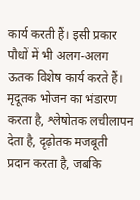कार्य करती हैं। इसी प्रकार पौधों में भी अलग-अलग ऊतक विशेष कार्य करते हैं। मृदूतक भोजन का भंडारण करता है, श्लेषोतक लचीलापन देता है, दृढ़ोतक मजबूती प्रदान करता है, जबकि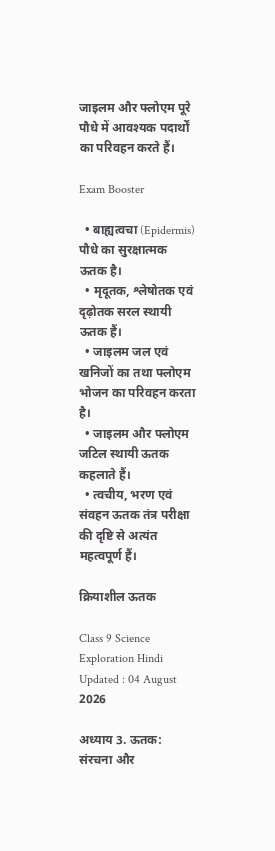जाइलम और फ्लोएम पूरे पौधे में आवश्यक पदार्थों का परिवहन करते हैं।

Exam Booster

  • बाह्यत्वचा (Epidermis) पौधे का सुरक्षात्मक ऊतक है।
  • मृदूतक, श्लेषोतक एवं दृढ़ोतक सरल स्थायी ऊतक हैं।
  • जाइलम जल एवं खनिजों का तथा फ्लोएम भोजन का परिवहन करता है।
  • जाइलम और फ्लोएम जटिल स्थायी ऊतक कहलाते हैं।
  • त्वचीय, भरण एवं संवहन ऊतक तंत्र परीक्षा की दृष्टि से अत्यंत महत्वपूर्ण हैं।

क्रियाशील ऊतक

Class 9 Science Exploration Hindi Updated : 04 August 2026

अध्याय 3. ऊतक: संरचना और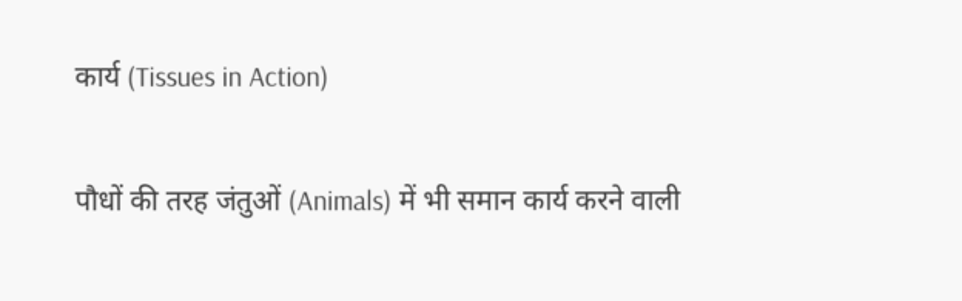कार्य (Tissues in Action)

पौधों की तरह जंतुओं (Animals) में भी समान कार्य करने वाली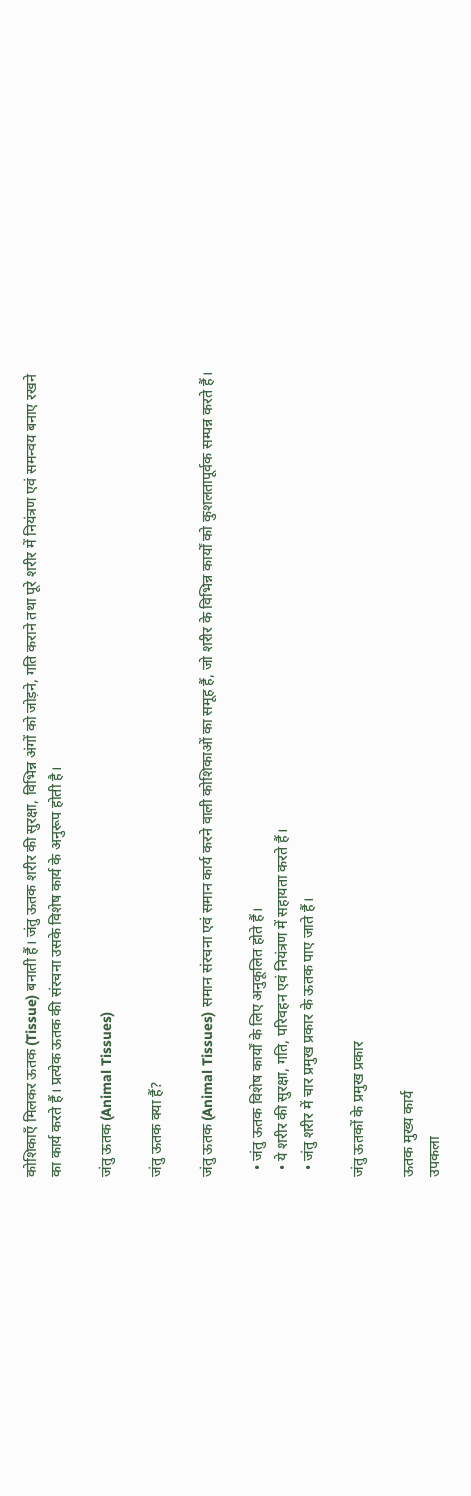कोशिकाएँ मिलकर ऊतक (Tissue) बनाती हैं। जंतु ऊतक शरीर की सुरक्षा, विभिन्न अंगों को जोड़ने, गति कराने तथा पूरे शरीर में नियंत्रण एवं समन्वय बनाए रखने का कार्य करते हैं। प्रत्येक ऊतक की संरचना उसके विशेष कार्य के अनुरूप होती है।

जंतु ऊतक (Animal Tissues)

जंतु ऊतक क्या हैं?

जंतु ऊतक (Animal Tissues) समान संरचना एवं समान कार्य करने वाली कोशिकाओं का समूह हैं, जो शरीर के विभिन्न कार्यों को कुशलतापूर्वक सम्पन्न करते हैं।

  • जंतु ऊतक विशेष कार्यों के लिए अनुकूलित होते हैं।
  • ये शरीर की सुरक्षा, गति, परिवहन एवं नियंत्रण में सहायता करते हैं।
  • जंतु शरीर में चार प्रमुख प्रकार के ऊतक पाए जाते हैं।

जंतु ऊतकों के प्रमुख प्रकार

ऊतक मुख्य कार्य
उपकला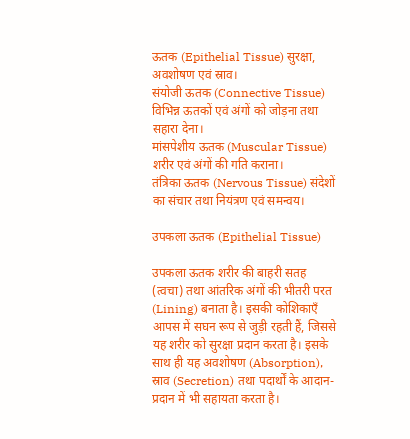ऊतक (Epithelial Tissue) सुरक्षा, अवशोषण एवं स्राव।
संयोजी ऊतक (Connective Tissue) विभिन्न ऊतकों एवं अंगों को जोड़ना तथा सहारा देना।
मांसपेशीय ऊतक (Muscular Tissue) शरीर एवं अंगों की गति कराना।
तंत्रिका ऊतक (Nervous Tissue) संदेशों का संचार तथा नियंत्रण एवं समन्वय।

उपकला ऊतक (Epithelial Tissue)

उपकला ऊतक शरीर की बाहरी सतह (त्वचा) तथा आंतरिक अंगों की भीतरी परत (Lining) बनाता है। इसकी कोशिकाएँ आपस में सघन रूप से जुड़ी रहती हैं, जिससे यह शरीर को सुरक्षा प्रदान करता है। इसके साथ ही यह अवशोषण (Absorption), स्राव (Secretion) तथा पदार्थों के आदान-प्रदान में भी सहायता करता है।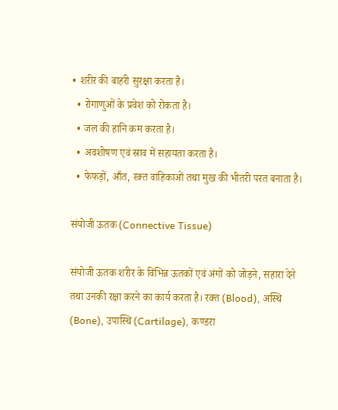• शरीर की बाहरी सुरक्षा करता है।
  • रोगाणुओं के प्रवेश को रोकता है।
  • जल की हानि कम करता है।
  • अवशोषण एवं स्राव में सहायता करता है।
  • फेफड़ों, आँत, रक्त वाहिकाओं तथा मुख की भीतरी परत बनाता है।

संयोजी ऊतक (Connective Tissue)

संयोजी ऊतक शरीर के विभिन्न ऊतकों एवं अंगों को जोड़ने, सहारा देने तथा उनकी रक्षा करने का कार्य करता है। रक्त (Blood), अस्थि (Bone), उपास्थि (Cartilage), कण्डरा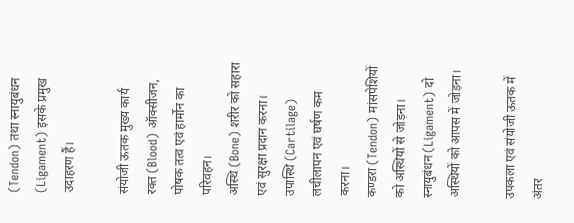(Tendon) तथा स्नायुबंधन (Ligament) इसके प्रमुख उदाहरण हैं।

संयोजी ऊतक मुख्य कार्य
रक्त (Blood) ऑक्सीजन, पोषक तत्व एवं हार्मोन का परिवहन।
अस्थि (Bone) शरीर को सहारा एवं सुरक्षा प्रदान करना।
उपास्थि (Cartilage) लचीलापन एवं घर्षण कम करना।
कण्डरा (Tendon) मांसपेशियों को अस्थियों से जोड़ना।
स्नायुबंधन (Ligament) दो अस्थियों को आपस में जोड़ना।

उपकला एवं संयोजी ऊतक में अंतर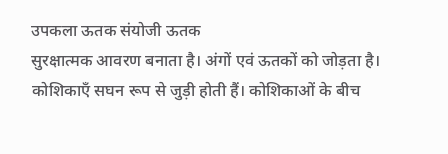उपकला ऊतक संयोजी ऊतक
सुरक्षात्मक आवरण बनाता है। अंगों एवं ऊतकों को जोड़ता है।
कोशिकाएँ सघन रूप से जुड़ी होती हैं। कोशिकाओं के बीच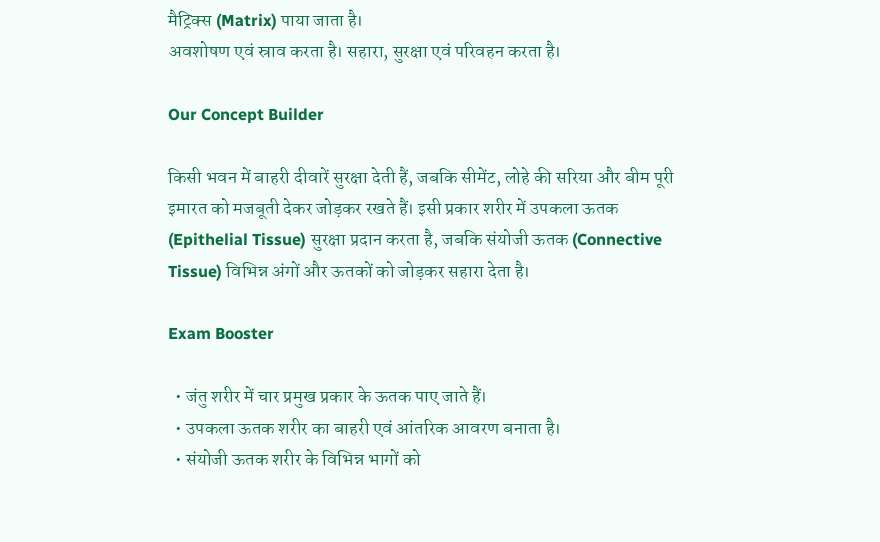मैट्रिक्स (Matrix) पाया जाता है।
अवशोषण एवं स्राव करता है। सहारा, सुरक्षा एवं परिवहन करता है।

Our Concept Builder

किसी भवन में बाहरी दीवारें सुरक्षा देती हैं, जबकि सीमेंट, लोहे की सरिया और बीम पूरी इमारत को मजबूती देकर जोड़कर रखते हैं। इसी प्रकार शरीर में उपकला ऊतक (Epithelial Tissue) सुरक्षा प्रदान करता है, जबकि संयोजी ऊतक (Connective Tissue) विभिन्न अंगों और ऊतकों को जोड़कर सहारा देता है।

Exam Booster

  • जंतु शरीर में चार प्रमुख प्रकार के ऊतक पाए जाते हैं।
  • उपकला ऊतक शरीर का बाहरी एवं आंतरिक आवरण बनाता है।
  • संयोजी ऊतक शरीर के विभिन्न भागों को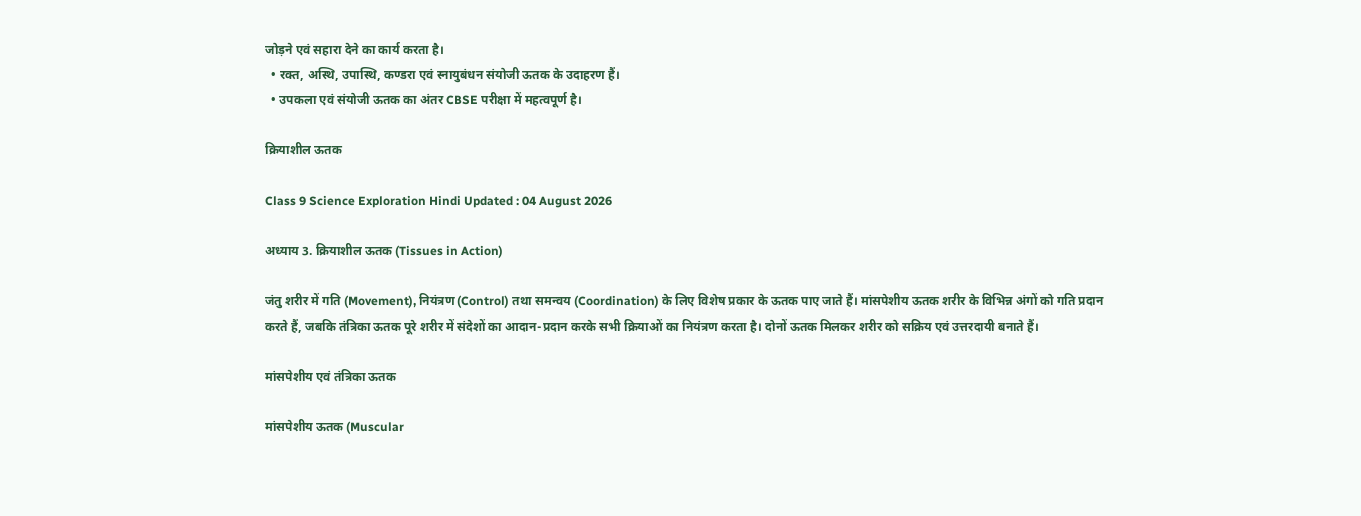जोड़ने एवं सहारा देने का कार्य करता है।
  • रक्त, अस्थि, उपास्थि, कण्डरा एवं स्नायुबंधन संयोजी ऊतक के उदाहरण हैं।
  • उपकला एवं संयोजी ऊतक का अंतर CBSE परीक्षा में महत्वपूर्ण है।

क्रियाशील ऊतक

Class 9 Science Exploration Hindi Updated : 04 August 2026

अध्याय 3. क्रियाशील ऊतक (Tissues in Action)

जंतु शरीर में गति (Movement), नियंत्रण (Control) तथा समन्वय (Coordination) के लिए विशेष प्रकार के ऊतक पाए जाते हैं। मांसपेशीय ऊतक शरीर के विभिन्न अंगों को गति प्रदान करते हैं, जबकि तंत्रिका ऊतक पूरे शरीर में संदेशों का आदान-प्रदान करके सभी क्रियाओं का नियंत्रण करता है। दोनों ऊतक मिलकर शरीर को सक्रिय एवं उत्तरदायी बनाते हैं।

मांसपेशीय एवं तंत्रिका ऊतक

मांसपेशीय ऊतक (Muscular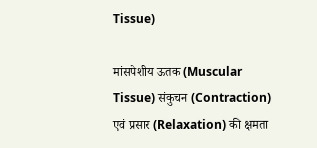Tissue)

मांसपेशीय ऊतक (Muscular Tissue) संकुचन (Contraction) एवं प्रसार (Relaxation) की क्षमता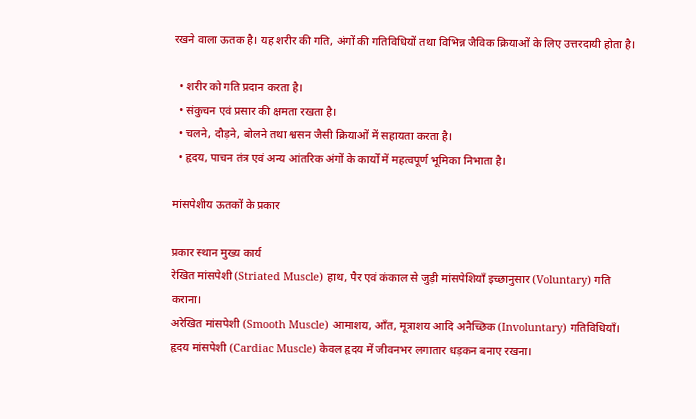रखने वाला ऊतक है। यह शरीर की गति, अंगों की गतिविधियों तथा विभिन्न जैविक क्रियाओं के लिए उत्तरदायी होता है।

  • शरीर को गति प्रदान करता है।
  • संकुचन एवं प्रसार की क्षमता रखता है।
  • चलने, दौड़ने, बोलने तथा श्वसन जैसी क्रियाओं में सहायता करता है।
  • हृदय, पाचन तंत्र एवं अन्य आंतरिक अंगों के कार्यों में महत्वपूर्ण भूमिका निभाता है।

मांसपेशीय ऊतकों के प्रकार

प्रकार स्थान मुख्य कार्य
रेखित मांसपेशी (Striated Muscle) हाथ, पैर एवं कंकाल से जुड़ी मांसपेशियाँ इच्छानुसार (Voluntary) गति कराना।
अरेखित मांसपेशी (Smooth Muscle) आमाशय, आँत, मूत्राशय आदि अनैच्छिक (Involuntary) गतिविधियाँ।
हृदय मांसपेशी (Cardiac Muscle) केवल हृदय में जीवनभर लगातार धड़कन बनाए रखना।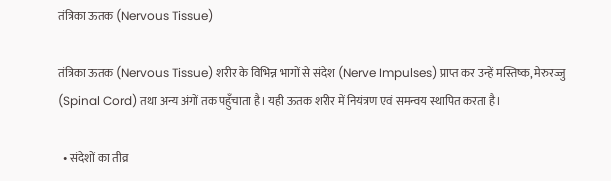तंत्रिका ऊतक (Nervous Tissue)

तंत्रिका ऊतक (Nervous Tissue) शरीर के विभिन्न भागों से संदेश (Nerve Impulses) प्राप्त कर उन्हें मस्तिष्क, मेरुरज्जु (Spinal Cord) तथा अन्य अंगों तक पहुँचाता है। यही ऊतक शरीर में नियंत्रण एवं समन्वय स्थापित करता है।

  • संदेशों का तीव्र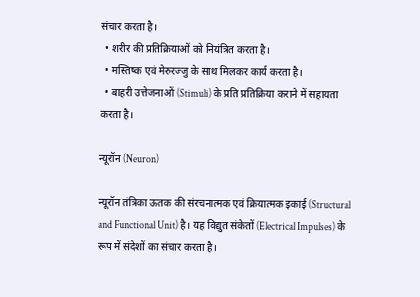संचार करता है।
  • शरीर की प्रतिक्रियाओं को नियंत्रित करता है।
  • मस्तिष्क एवं मेरुरज्जु के साथ मिलकर कार्य करता है।
  • बाहरी उत्तेजनाओं (Stimuli) के प्रति प्रतिक्रिया कराने में सहायता करता है।

न्यूरॉन (Neuron)

न्यूरॉन तंत्रिका ऊतक की संरचनात्मक एवं क्रियात्मक इकाई (Structural and Functional Unit) है। यह विद्युत संकेतों (Electrical Impulses) के रूप में संदेशों का संचार करता है।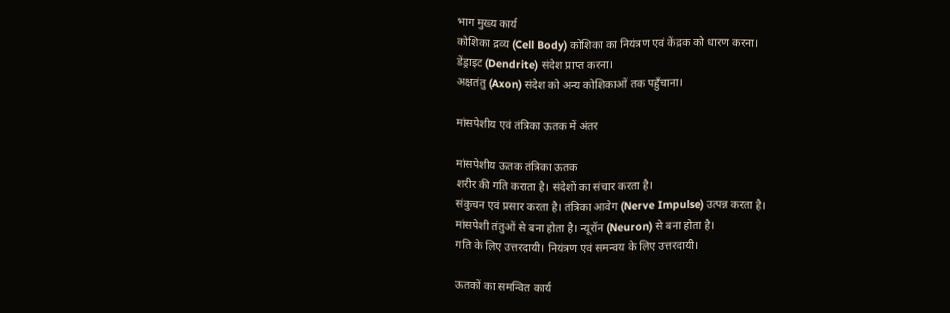भाग मुख्य कार्य
कोशिका द्रव्य (Cell Body) कोशिका का नियंत्रण एवं केंद्रक को धारण करना।
डेंड्राइट (Dendrite) संदेश प्राप्त करना।
अक्षतंतु (Axon) संदेश को अन्य कोशिकाओं तक पहुँचाना।

मांसपेशीय एवं तंत्रिका ऊतक में अंतर

मांसपेशीय ऊतक तंत्रिका ऊतक
शरीर की गति कराता है। संदेशों का संचार करता है।
संकुचन एवं प्रसार करता है। तंत्रिका आवेग (Nerve Impulse) उत्पन्न करता है।
मांसपेशी तंतुओं से बना होता है। न्यूरॉन (Neuron) से बना होता है।
गति के लिए उत्तरदायी। नियंत्रण एवं समन्वय के लिए उत्तरदायी।

ऊतकों का समन्वित कार्य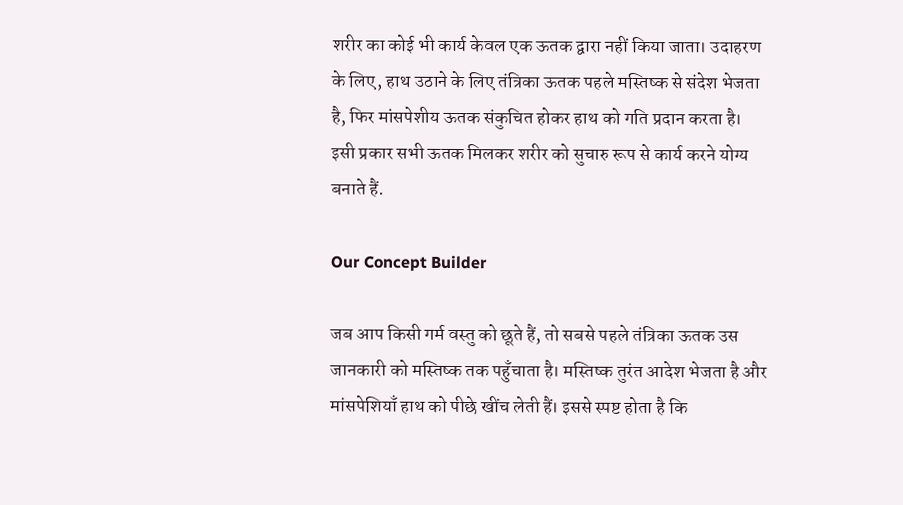शरीर का कोई भी कार्य केवल एक ऊतक द्वारा नहीं किया जाता। उदाहरण के लिए, हाथ उठाने के लिए तंत्रिका ऊतक पहले मस्तिष्क से संदेश भेजता है, फिर मांसपेशीय ऊतक संकुचित होकर हाथ को गति प्रदान करता है। इसी प्रकार सभी ऊतक मिलकर शरीर को सुचारु रूप से कार्य करने योग्य बनाते हैं.

Our Concept Builder

जब आप किसी गर्म वस्तु को छूते हैं, तो सबसे पहले तंत्रिका ऊतक उस जानकारी को मस्तिष्क तक पहुँचाता है। मस्तिष्क तुरंत आदेश भेजता है और मांसपेशियाँ हाथ को पीछे खींच लेती हैं। इससे स्पष्ट होता है कि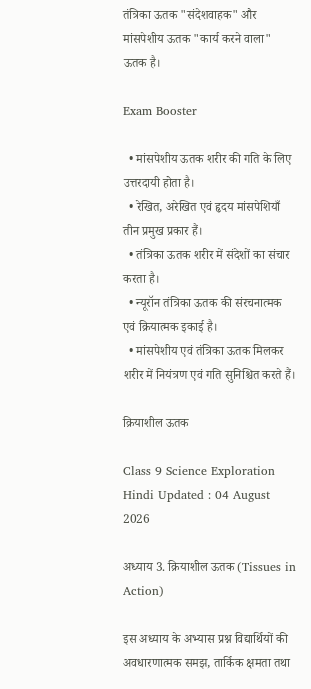तंत्रिका ऊतक "संदेशवाहक" और मांसपेशीय ऊतक "कार्य करने वाला" ऊतक है।

Exam Booster

  • मांसपेशीय ऊतक शरीर की गति के लिए उत्तरदायी होता है।
  • रेखित, अरेखित एवं हृदय मांसपेशियाँ तीन प्रमुख प्रकार हैं।
  • तंत्रिका ऊतक शरीर में संदेशों का संचार करता है।
  • न्यूरॉन तंत्रिका ऊतक की संरचनात्मक एवं क्रियात्मक इकाई है।
  • मांसपेशीय एवं तंत्रिका ऊतक मिलकर शरीर में नियंत्रण एवं गति सुनिश्चित करते हैं।

क्रियाशील ऊतक

Class 9 Science Exploration Hindi Updated : 04 August 2026

अध्याय 3. क्रियाशील ऊतक (Tissues in Action)

इस अध्याय के अभ्यास प्रश्न विद्यार्थियों की अवधारणात्मक समझ, तार्किक क्षमता तथा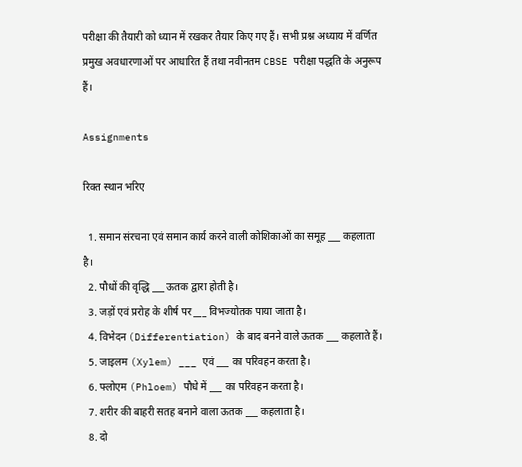परीक्षा की तैयारी को ध्यान में रखकर तैयार किए गए हैं। सभी प्रश्न अध्याय में वर्णित प्रमुख अवधारणाओं पर आधारित हैं तथा नवीनतम CBSE परीक्षा पद्धति के अनुरूप हैं।

Assignments

रिक्त स्थान भरिए

  1. समान संरचना एवं समान कार्य करने वाली कोशिकाओं का समूह ___ कहलाता है।
  2. पौधों की वृद्धि ___ ऊतक द्वारा होती है।
  3. जड़ों एवं प्ररोह के शीर्ष पर ___ विभज्योतक पाया जाता है।
  4. विभेदन (Differentiation) के बाद बनने वाले ऊतक ___ कहलाते हैं।
  5. जाइलम (Xylem) ___ एवं ___ का परिवहन करता है।
  6. फ्लोएम (Phloem) पौधे में ___ का परिवहन करता है।
  7. शरीर की बाहरी सतह बनाने वाला ऊतक ___ कहलाता है।
  8. दो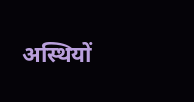अस्थियों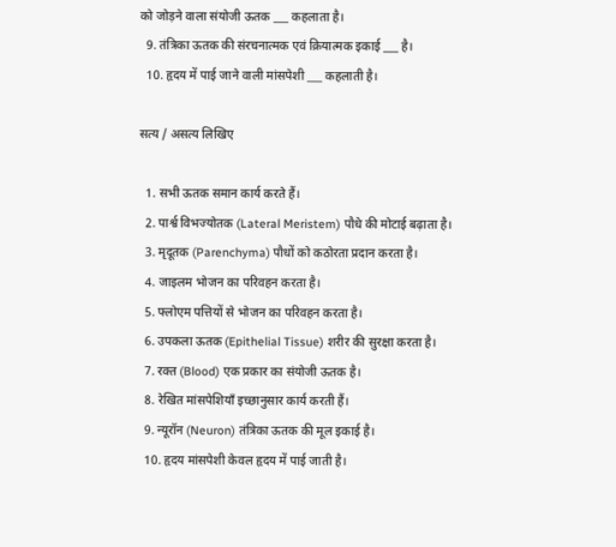को जोड़ने वाला संयोजी ऊतक ___ कहलाता है।
  9. तंत्रिका ऊतक की संरचनात्मक एवं क्रियात्मक इकाई ___ है।
  10. हृदय में पाई जाने वाली मांसपेशी ___ कहलाती है।

सत्य / असत्य लिखिए

  1. सभी ऊतक समान कार्य करते हैं।
  2. पार्श्व विभज्योतक (Lateral Meristem) पौधे की मोटाई बढ़ाता है।
  3. मृदूतक (Parenchyma) पौधों को कठोरता प्रदान करता है।
  4. जाइलम भोजन का परिवहन करता है।
  5. फ्लोएम पत्तियों से भोजन का परिवहन करता है।
  6. उपकला ऊतक (Epithelial Tissue) शरीर की सुरक्षा करता है।
  7. रक्त (Blood) एक प्रकार का संयोजी ऊतक है।
  8. रेखित मांसपेशियाँ इच्छानुसार कार्य करती हैं।
  9. न्यूरॉन (Neuron) तंत्रिका ऊतक की मूल इकाई है।
  10. हृदय मांसपेशी केवल हृदय में पाई जाती है।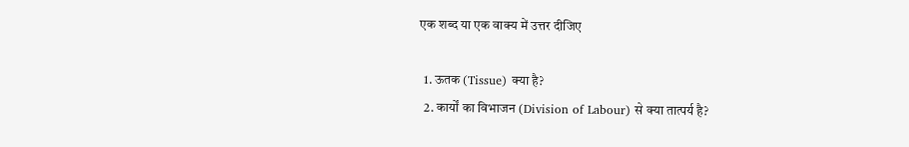एक शब्द या एक वाक्य में उत्तर दीजिए

  1. ऊतक (Tissue) क्या है?
  2. कार्यों का विभाजन (Division of Labour) से क्या तात्पर्य है?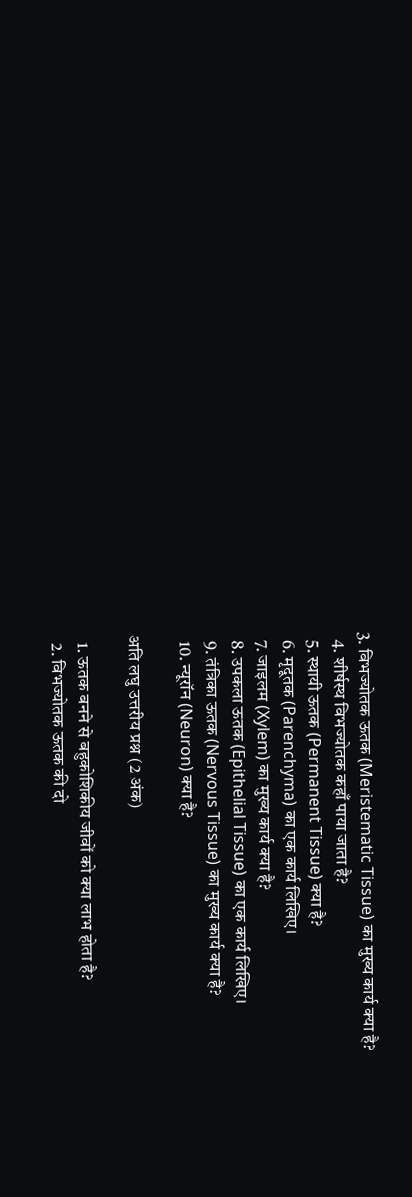3. विभज्योतक ऊतक (Meristematic Tissue) का मुख्य कार्य क्या है?
  4. शीर्षस्थ विभज्योतक कहाँ पाया जाता है?
  5. स्थायी ऊतक (Permanent Tissue) क्या है?
  6. मृदूतक (Parenchyma) का एक कार्य लिखिए।
  7. जाइलम (Xylem) का मुख्य कार्य क्या है?
  8. उपकला ऊतक (Epithelial Tissue) का एक कार्य लिखिए।
  9. तंत्रिका ऊतक (Nervous Tissue) का मुख्य कार्य क्या है?
  10. न्यूरॉन (Neuron) क्या है?

अति लघु उत्तरीय प्रश्न (2 अंक)

  1. ऊतक बनने से बहुकोशिकीय जीवों को क्या लाभ होता है?
  2. विभज्योतक ऊतक की दो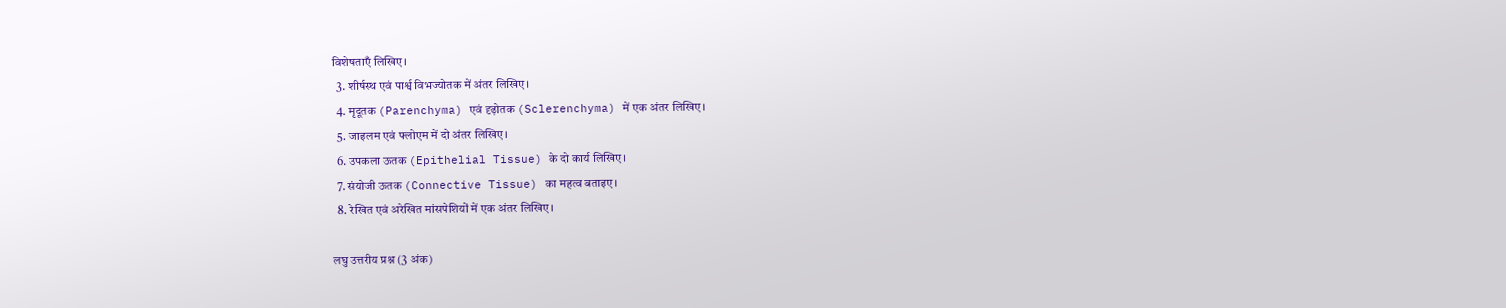विशेषताएँ लिखिए।
  3. शीर्षस्थ एवं पार्श्व विभज्योतक में अंतर लिखिए।
  4. मृदूतक (Parenchyma) एवं दृढ़ोतक (Sclerenchyma) में एक अंतर लिखिए।
  5. जाइलम एवं फ्लोएम में दो अंतर लिखिए।
  6. उपकला ऊतक (Epithelial Tissue) के दो कार्य लिखिए।
  7. संयोजी ऊतक (Connective Tissue) का महत्व बताइए।
  8. रेखित एवं अरेखित मांसपेशियों में एक अंतर लिखिए।

लघु उत्तरीय प्रश्न (3 अंक)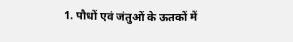1. पौधों एवं जंतुओं के ऊतकों में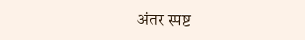अंतर स्पष्ट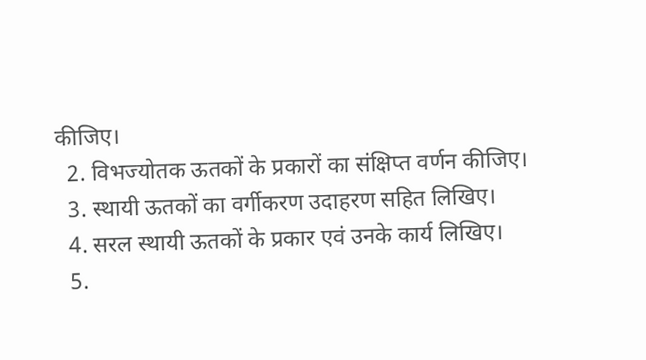कीजिए।
  2. विभज्योतक ऊतकों के प्रकारों का संक्षिप्त वर्णन कीजिए।
  3. स्थायी ऊतकों का वर्गीकरण उदाहरण सहित लिखिए।
  4. सरल स्थायी ऊतकों के प्रकार एवं उनके कार्य लिखिए।
  5.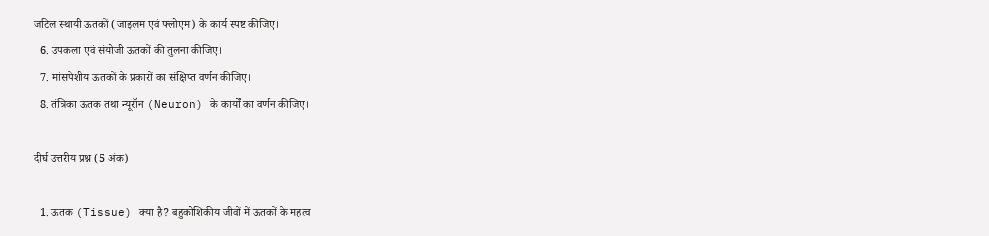जटिल स्थायी ऊतकों (जाइलम एवं फ्लोएम) के कार्य स्पष्ट कीजिए।
  6. उपकला एवं संयोजी ऊतकों की तुलना कीजिए।
  7. मांसपेशीय ऊतकों के प्रकारों का संक्षिप्त वर्णन कीजिए।
  8. तंत्रिका ऊतक तथा न्यूरॉन (Neuron) के कार्यों का वर्णन कीजिए।

दीर्घ उत्तरीय प्रश्न (5 अंक)

  1. ऊतक (Tissue) क्या है? बहुकोशिकीय जीवों में ऊतकों के महत्व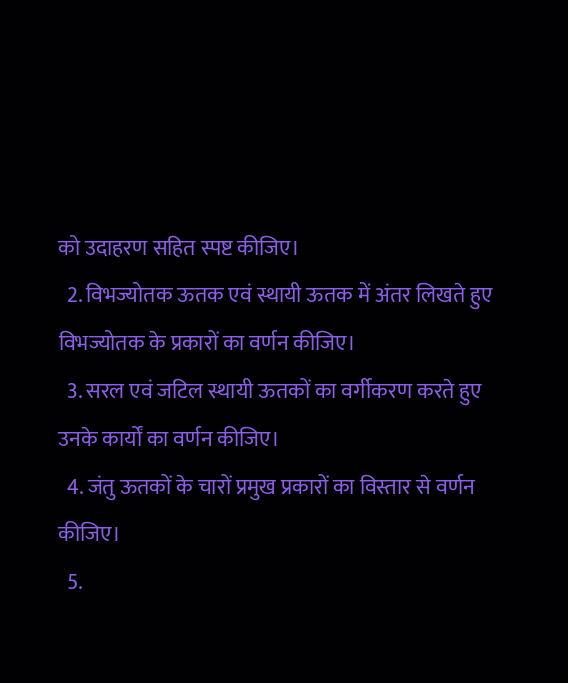को उदाहरण सहित स्पष्ट कीजिए।
  2. विभज्योतक ऊतक एवं स्थायी ऊतक में अंतर लिखते हुए विभज्योतक के प्रकारों का वर्णन कीजिए।
  3. सरल एवं जटिल स्थायी ऊतकों का वर्गीकरण करते हुए उनके कार्यों का वर्णन कीजिए।
  4. जंतु ऊतकों के चारों प्रमुख प्रकारों का विस्तार से वर्णन कीजिए।
  5.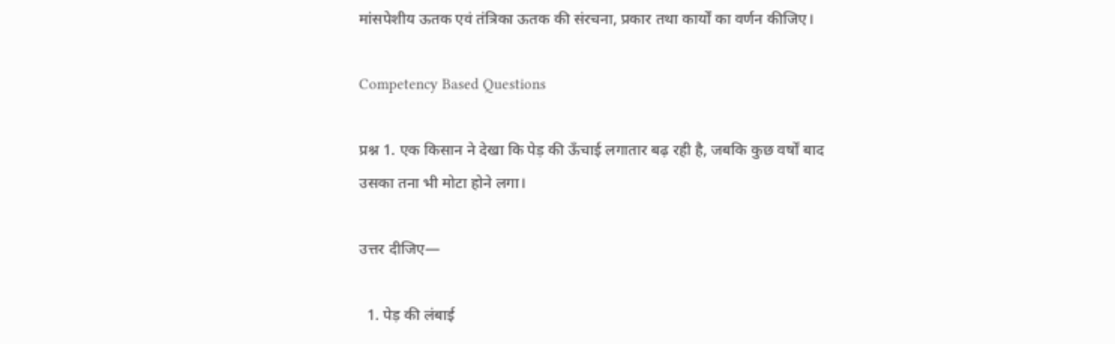मांसपेशीय ऊतक एवं तंत्रिका ऊतक की संरचना, प्रकार तथा कार्यों का वर्णन कीजिए।

Competency Based Questions

प्रश्न 1. एक किसान ने देखा कि पेड़ की ऊँचाई लगातार बढ़ रही है, जबकि कुछ वर्षों बाद उसका तना भी मोटा होने लगा।

उत्तर दीजिए—

  1. पेड़ की लंबाई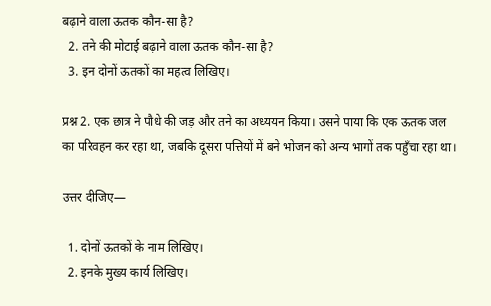बढ़ाने वाला ऊतक कौन-सा है?
  2. तने की मोटाई बढ़ाने वाला ऊतक कौन-सा है?
  3. इन दोनों ऊतकों का महत्व लिखिए।

प्रश्न 2. एक छात्र ने पौधे की जड़ और तने का अध्ययन किया। उसने पाया कि एक ऊतक जल का परिवहन कर रहा था, जबकि दूसरा पत्तियों में बने भोजन को अन्य भागों तक पहुँचा रहा था।

उत्तर दीजिए—

  1. दोनों ऊतकों के नाम लिखिए।
  2. इनके मुख्य कार्य लिखिए।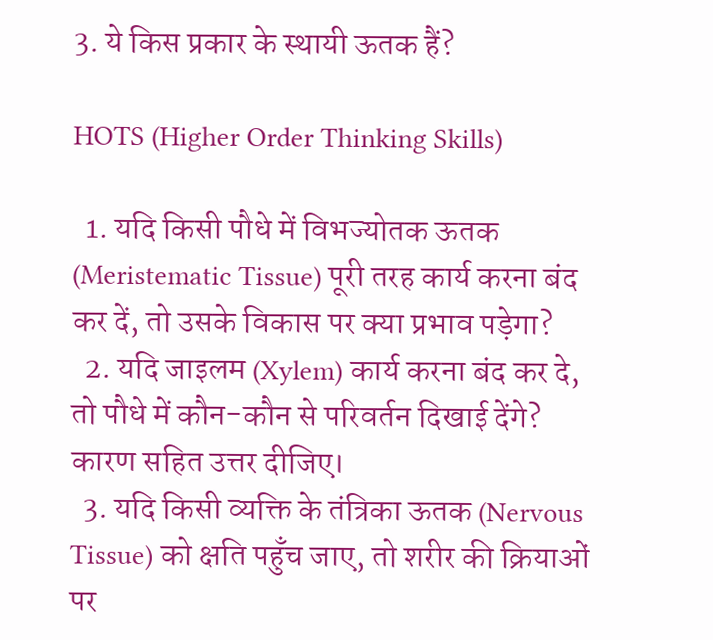3. ये किस प्रकार के स्थायी ऊतक हैं?

HOTS (Higher Order Thinking Skills)

  1. यदि किसी पौधे में विभज्योतक ऊतक (Meristematic Tissue) पूरी तरह कार्य करना बंद कर दें, तो उसके विकास पर क्या प्रभाव पड़ेगा?
  2. यदि जाइलम (Xylem) कार्य करना बंद कर दे, तो पौधे में कौन-कौन से परिवर्तन दिखाई देंगे? कारण सहित उत्तर दीजिए।
  3. यदि किसी व्यक्ति के तंत्रिका ऊतक (Nervous Tissue) को क्षति पहुँच जाए, तो शरीर की क्रियाओं पर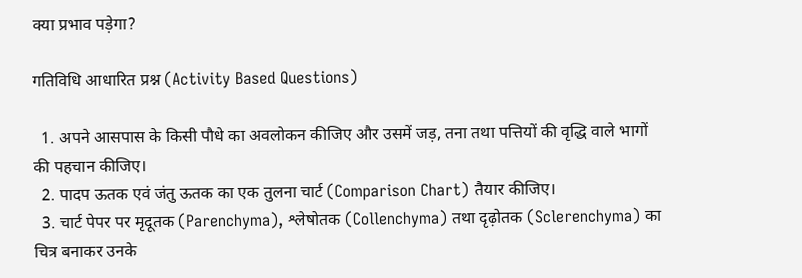क्या प्रभाव पड़ेगा?

गतिविधि आधारित प्रश्न (Activity Based Questions)

  1. अपने आसपास के किसी पौधे का अवलोकन कीजिए और उसमें जड़, तना तथा पत्तियों की वृद्धि वाले भागों की पहचान कीजिए।
  2. पादप ऊतक एवं जंतु ऊतक का एक तुलना चार्ट (Comparison Chart) तैयार कीजिए।
  3. चार्ट पेपर पर मृदूतक (Parenchyma), श्लेषोतक (Collenchyma) तथा दृढ़ोतक (Sclerenchyma) का चित्र बनाकर उनके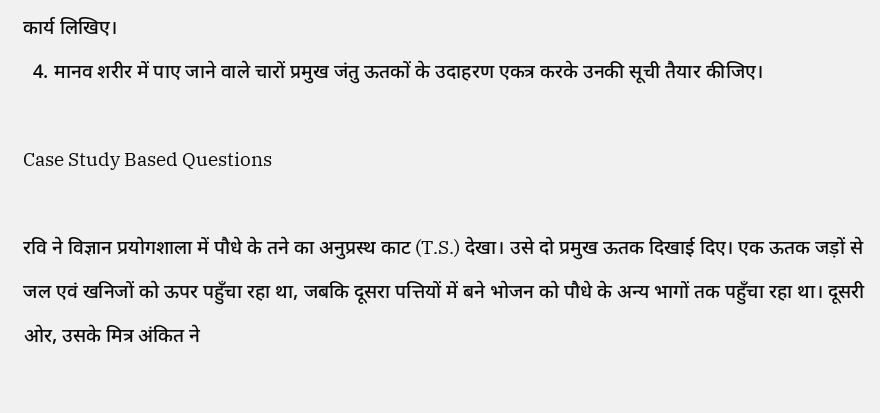कार्य लिखिए।
  4. मानव शरीर में पाए जाने वाले चारों प्रमुख जंतु ऊतकों के उदाहरण एकत्र करके उनकी सूची तैयार कीजिए।

Case Study Based Questions

रवि ने विज्ञान प्रयोगशाला में पौधे के तने का अनुप्रस्थ काट (T.S.) देखा। उसे दो प्रमुख ऊतक दिखाई दिए। एक ऊतक जड़ों से जल एवं खनिजों को ऊपर पहुँचा रहा था, जबकि दूसरा पत्तियों में बने भोजन को पौधे के अन्य भागों तक पहुँचा रहा था। दूसरी ओर, उसके मित्र अंकित ने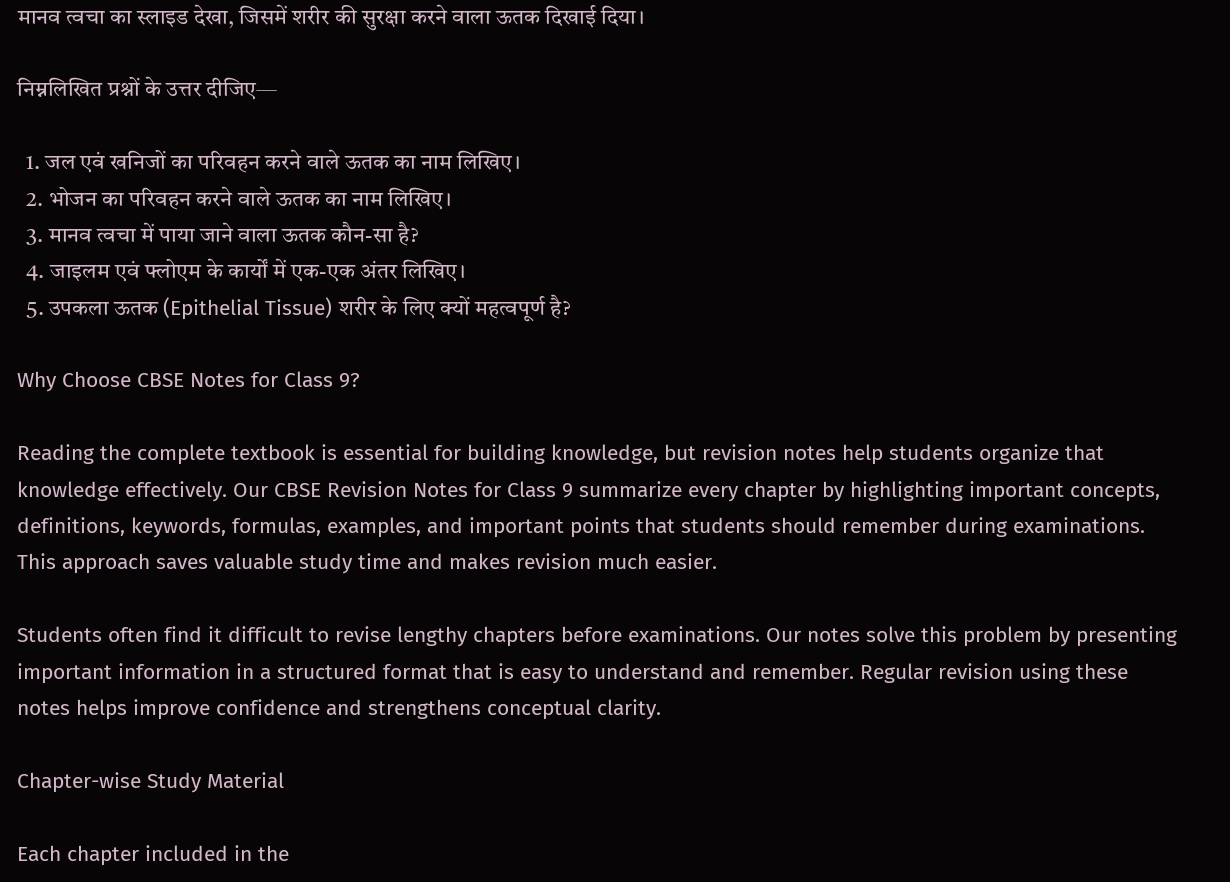मानव त्वचा का स्लाइड देखा, जिसमें शरीर की सुरक्षा करने वाला ऊतक दिखाई दिया।

निम्नलिखित प्रश्नों के उत्तर दीजिए—

  1. जल एवं खनिजों का परिवहन करने वाले ऊतक का नाम लिखिए।
  2. भोजन का परिवहन करने वाले ऊतक का नाम लिखिए।
  3. मानव त्वचा में पाया जाने वाला ऊतक कौन-सा है?
  4. जाइलम एवं फ्लोएम के कार्यों में एक-एक अंतर लिखिए।
  5. उपकला ऊतक (Epithelial Tissue) शरीर के लिए क्यों महत्वपूर्ण है?

Why Choose CBSE Notes for Class 9?

Reading the complete textbook is essential for building knowledge, but revision notes help students organize that knowledge effectively. Our CBSE Revision Notes for Class 9 summarize every chapter by highlighting important concepts, definitions, keywords, formulas, examples, and important points that students should remember during examinations. This approach saves valuable study time and makes revision much easier.

Students often find it difficult to revise lengthy chapters before examinations. Our notes solve this problem by presenting important information in a structured format that is easy to understand and remember. Regular revision using these notes helps improve confidence and strengthens conceptual clarity.

Chapter-wise Study Material

Each chapter included in the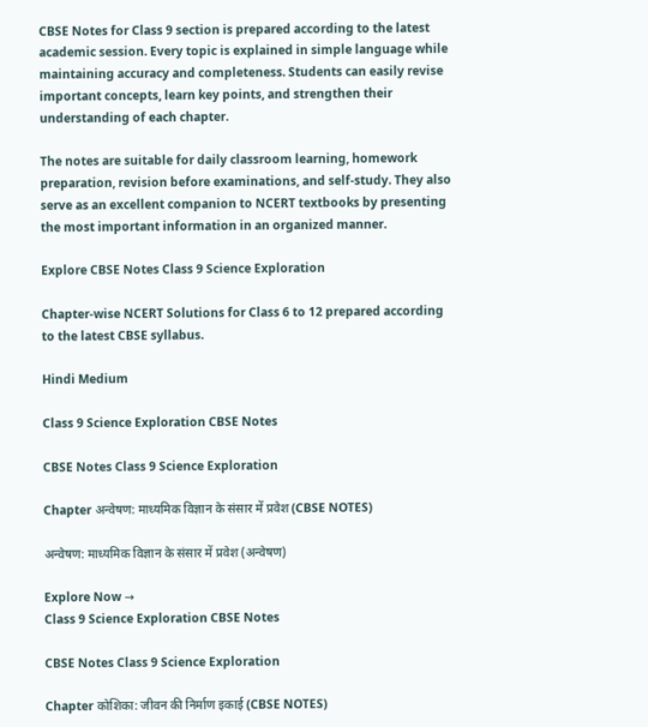CBSE Notes for Class 9 section is prepared according to the latest academic session. Every topic is explained in simple language while maintaining accuracy and completeness. Students can easily revise important concepts, learn key points, and strengthen their understanding of each chapter.

The notes are suitable for daily classroom learning, homework preparation, revision before examinations, and self-study. They also serve as an excellent companion to NCERT textbooks by presenting the most important information in an organized manner.

Explore CBSE Notes Class 9 Science Exploration

Chapter-wise NCERT Solutions for Class 6 to 12 prepared according to the latest CBSE syllabus.

Hindi Medium

Class 9 Science Exploration CBSE Notes

CBSE Notes Class 9 Science Exploration

Chapter अन्वेषण: माध्यमिक विज्ञान के संसार में प्रवेश (CBSE NOTES)

अन्वेषण: माध्यमिक विज्ञान के संसार में प्रवेश (अन्वेषण)

Explore Now →
Class 9 Science Exploration CBSE Notes

CBSE Notes Class 9 Science Exploration

Chapter कोशिका: जीवन की निर्माण इकाई (CBSE NOTES)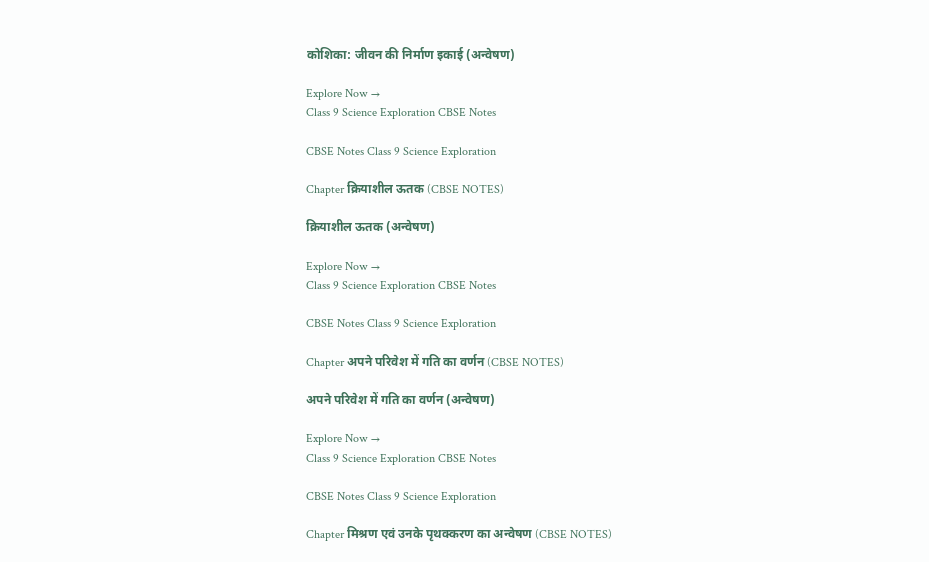कोशिका: जीवन की निर्माण इकाई (अन्वेषण)

Explore Now →
Class 9 Science Exploration CBSE Notes

CBSE Notes Class 9 Science Exploration

Chapter क्रियाशील ऊतक (CBSE NOTES)

क्रियाशील ऊतक (अन्वेषण)

Explore Now →
Class 9 Science Exploration CBSE Notes

CBSE Notes Class 9 Science Exploration

Chapter अपने परिवेश में गति का वर्णन (CBSE NOTES)

अपने परिवेश में गति का वर्णन (अन्वेषण)

Explore Now →
Class 9 Science Exploration CBSE Notes

CBSE Notes Class 9 Science Exploration

Chapter मिश्रण एवं उनके पृथक्करण का अन्वेषण (CBSE NOTES)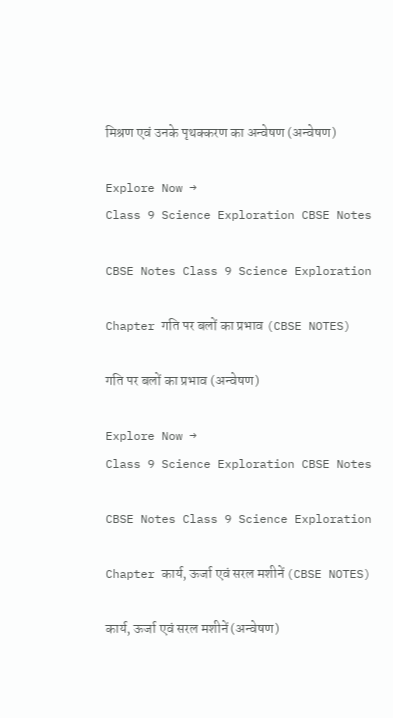मिश्रण एवं उनके पृथक्करण का अन्वेषण (अन्वेषण)

Explore Now →
Class 9 Science Exploration CBSE Notes

CBSE Notes Class 9 Science Exploration

Chapter गति पर बलों का प्रभाव (CBSE NOTES)

गति पर बलों का प्रभाव (अन्वेषण)

Explore Now →
Class 9 Science Exploration CBSE Notes

CBSE Notes Class 9 Science Exploration

Chapter कार्य, ऊर्जा एवं सरल मशीनें (CBSE NOTES)

कार्य, ऊर्जा एवं सरल मशीनें (अन्वेषण)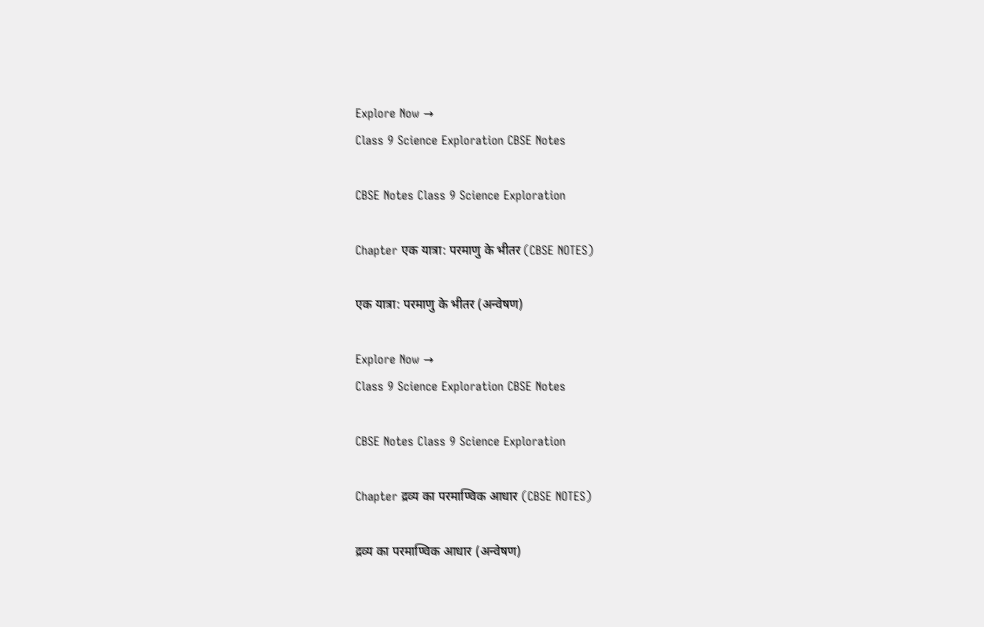Explore Now →
Class 9 Science Exploration CBSE Notes

CBSE Notes Class 9 Science Exploration

Chapter एक यात्रा: परमाणु के भीतर (CBSE NOTES)

एक यात्रा: परमाणु के भीतर (अन्वेषण)

Explore Now →
Class 9 Science Exploration CBSE Notes

CBSE Notes Class 9 Science Exploration

Chapter द्रव्य का परमाण्विक आधार (CBSE NOTES)

द्रव्य का परमाण्विक आधार (अन्वेषण)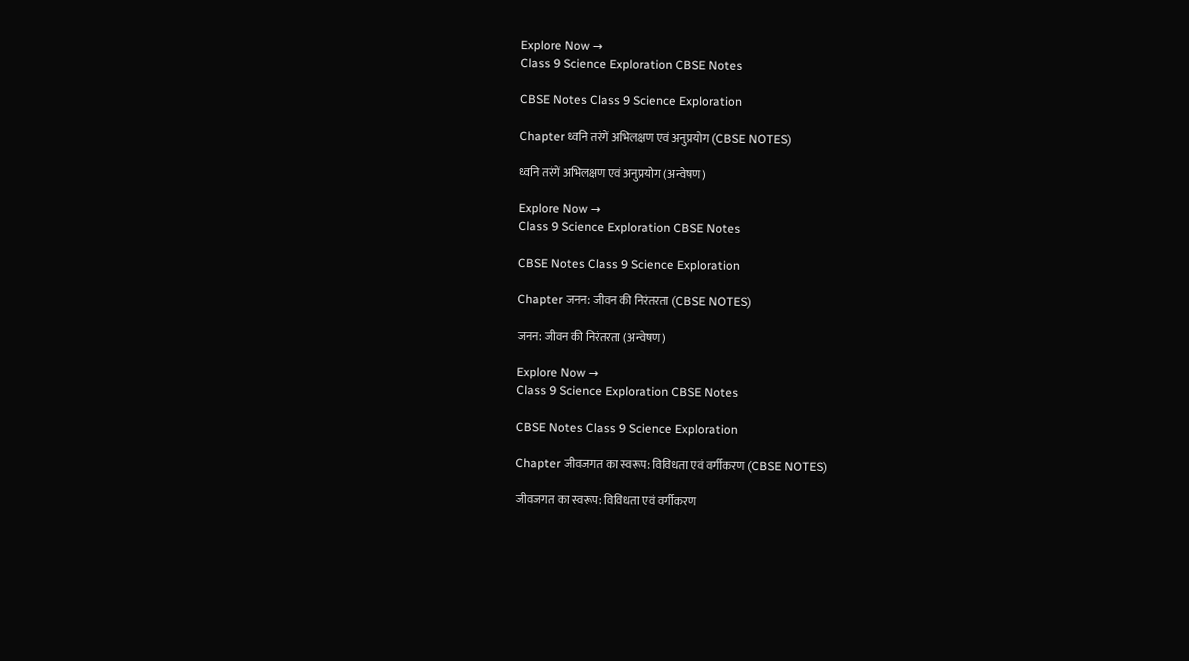Explore Now →
Class 9 Science Exploration CBSE Notes

CBSE Notes Class 9 Science Exploration

Chapter ध्वनि तरंगें अभिलक्षण एवं अनुप्रयोग (CBSE NOTES)

ध्वनि तरंगें अभिलक्षण एवं अनुप्रयोग (अन्वेषण)

Explore Now →
Class 9 Science Exploration CBSE Notes

CBSE Notes Class 9 Science Exploration

Chapter जनन: जीवन की निरंतरता (CBSE NOTES)

जनन: जीवन की निरंतरता (अन्वेषण)

Explore Now →
Class 9 Science Exploration CBSE Notes

CBSE Notes Class 9 Science Exploration

Chapter जीवजगत का स्वरूप: विविधता एवं वर्गीकरण (CBSE NOTES)

जीवजगत का स्वरूप: विविधता एवं वर्गीकरण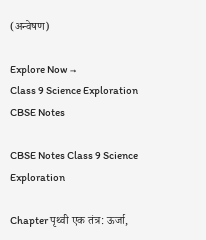(अन्वेषण)

Explore Now →
Class 9 Science Exploration CBSE Notes

CBSE Notes Class 9 Science Exploration

Chapter पृथ्वी एक तंत्र: ऊर्जा,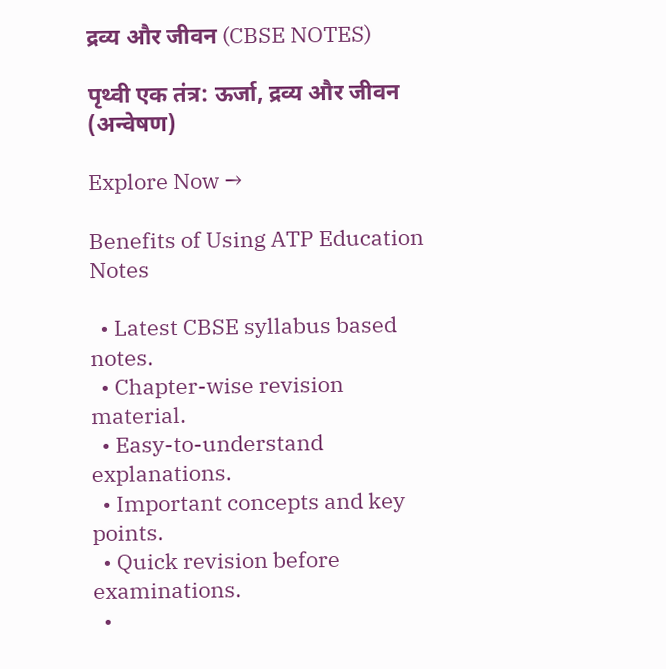द्रव्य और जीवन (CBSE NOTES)

पृथ्वी एक तंत्र: ऊर्जा, द्रव्य और जीवन (अन्वेषण)

Explore Now →

Benefits of Using ATP Education Notes

  • Latest CBSE syllabus based notes.
  • Chapter-wise revision material.
  • Easy-to-understand explanations.
  • Important concepts and key points.
  • Quick revision before examinations.
  •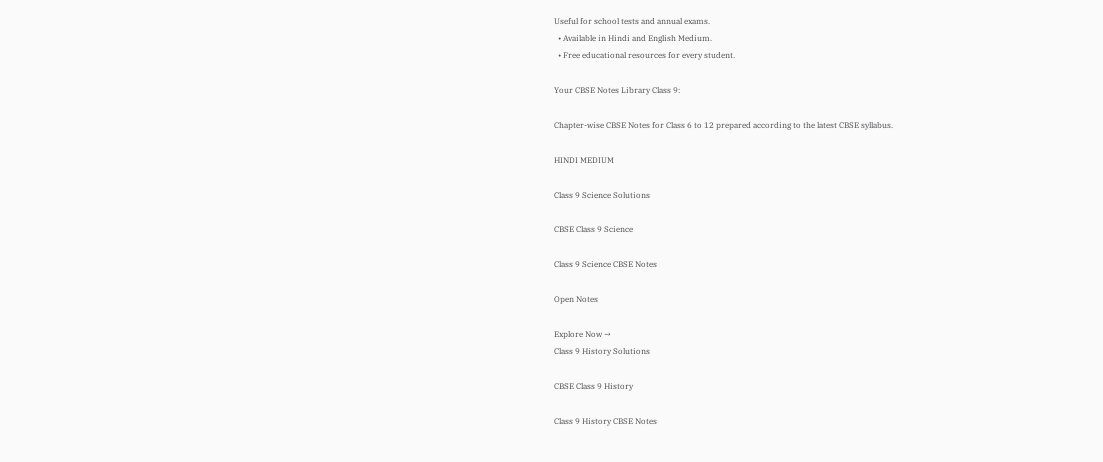Useful for school tests and annual exams.
  • Available in Hindi and English Medium.
  • Free educational resources for every student.

Your CBSE Notes Library Class 9:

Chapter-wise CBSE Notes for Class 6 to 12 prepared according to the latest CBSE syllabus.

HINDI MEDIUM

Class 9 Science Solutions

CBSE Class 9 Science

Class 9 Science CBSE Notes

Open Notes

Explore Now →
Class 9 History Solutions

CBSE Class 9 History

Class 9 History CBSE Notes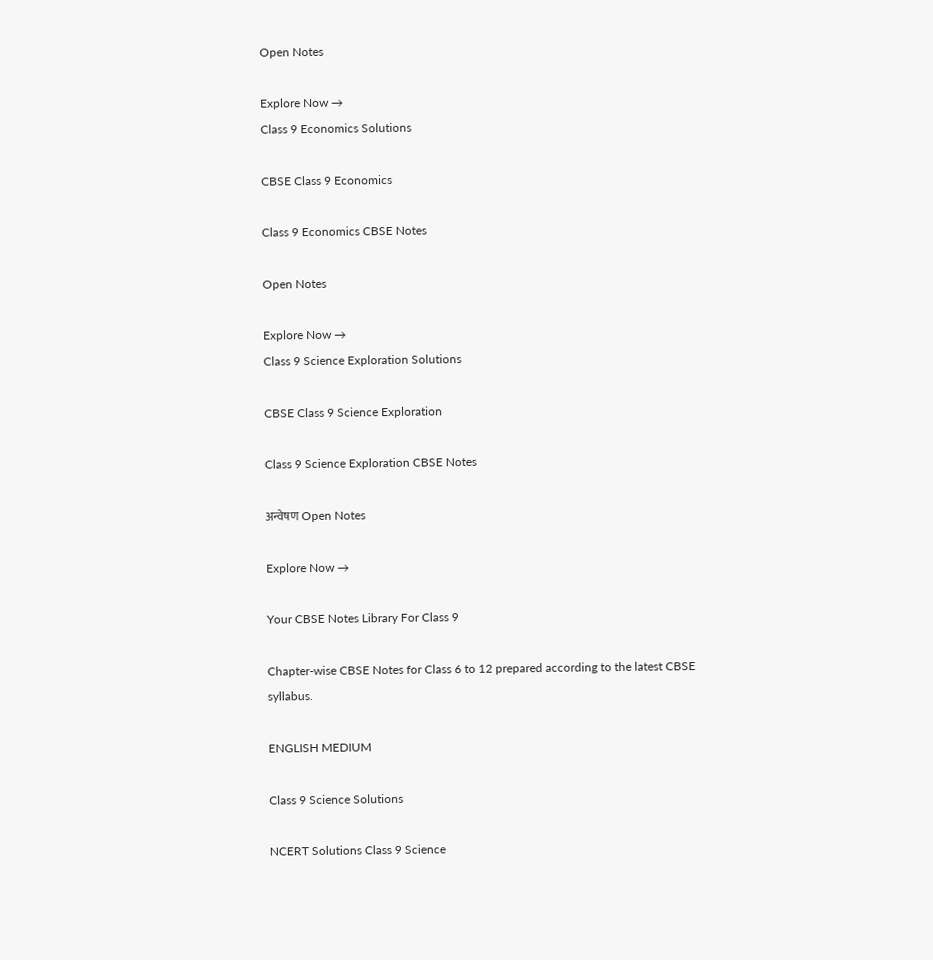Open Notes

Explore Now →
Class 9 Economics Solutions

CBSE Class 9 Economics

Class 9 Economics CBSE Notes

Open Notes

Explore Now →
Class 9 Science Exploration Solutions

CBSE Class 9 Science Exploration

Class 9 Science Exploration CBSE Notes

अन्वेषण Open Notes

Explore Now →

Your CBSE Notes Library For Class 9

Chapter-wise CBSE Notes for Class 6 to 12 prepared according to the latest CBSE syllabus.

ENGLISH MEDIUM

Class 9 Science Solutions

NCERT Solutions Class 9 Science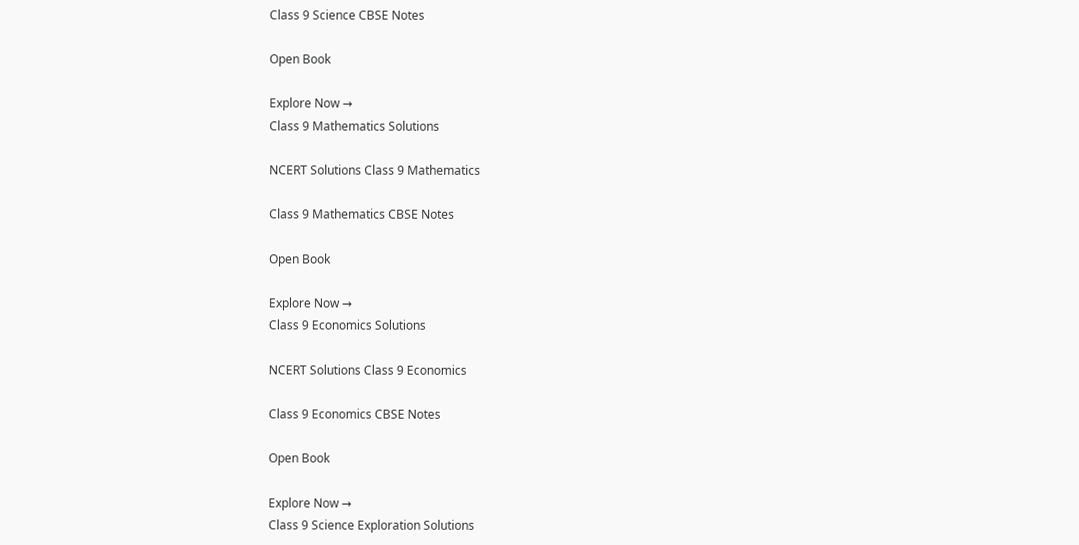Class 9 Science CBSE Notes

Open Book

Explore Now →
Class 9 Mathematics Solutions

NCERT Solutions Class 9 Mathematics

Class 9 Mathematics CBSE Notes

Open Book

Explore Now →
Class 9 Economics Solutions

NCERT Solutions Class 9 Economics

Class 9 Economics CBSE Notes

Open Book

Explore Now →
Class 9 Science Exploration Solutions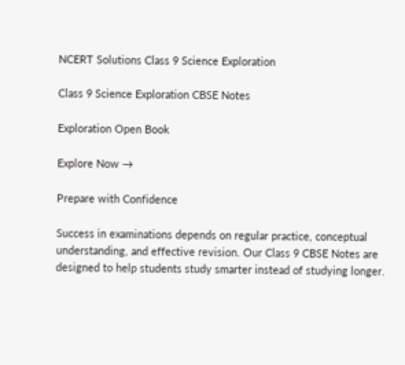NCERT Solutions Class 9 Science Exploration

Class 9 Science Exploration CBSE Notes

Exploration Open Book

Explore Now →

Prepare with Confidence

Success in examinations depends on regular practice, conceptual understanding, and effective revision. Our Class 9 CBSE Notes are designed to help students study smarter instead of studying longer.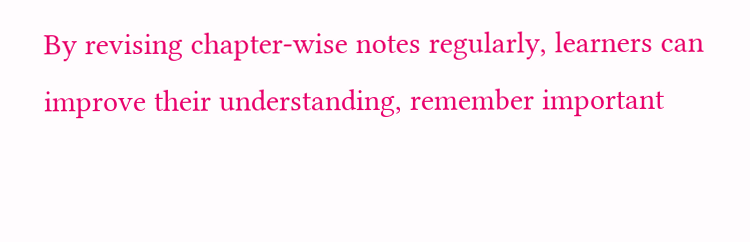By revising chapter-wise notes regularly, learners can improve their understanding, remember important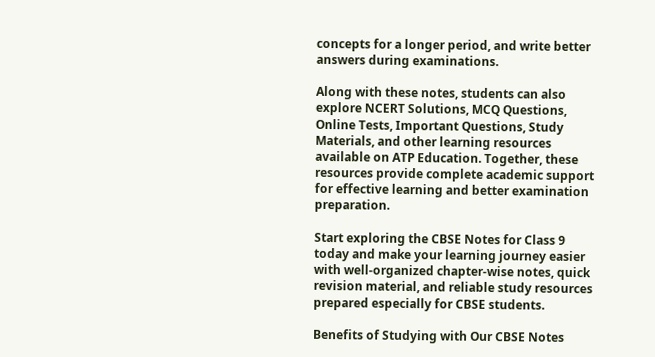concepts for a longer period, and write better answers during examinations.

Along with these notes, students can also explore NCERT Solutions, MCQ Questions, Online Tests, Important Questions, Study Materials, and other learning resources available on ATP Education. Together, these resources provide complete academic support for effective learning and better examination preparation.

Start exploring the CBSE Notes for Class 9 today and make your learning journey easier with well-organized chapter-wise notes, quick revision material, and reliable study resources prepared especially for CBSE students.

Benefits of Studying with Our CBSE Notes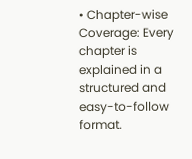• Chapter-wise Coverage: Every chapter is explained in a structured and easy-to-follow format.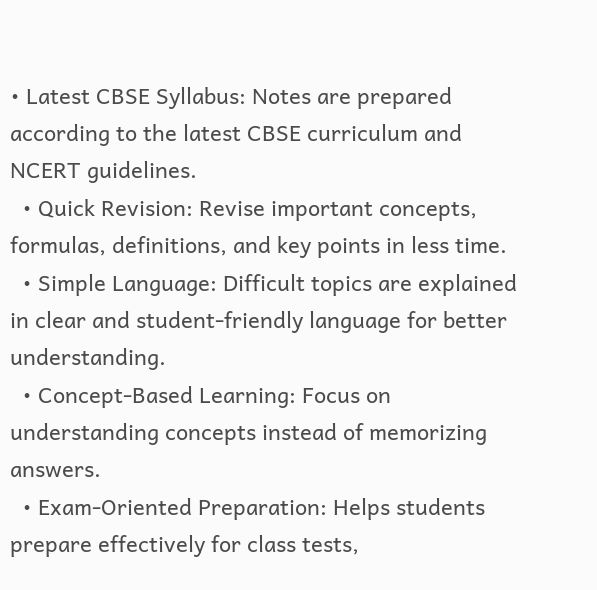• Latest CBSE Syllabus: Notes are prepared according to the latest CBSE curriculum and NCERT guidelines.
  • Quick Revision: Revise important concepts, formulas, definitions, and key points in less time.
  • Simple Language: Difficult topics are explained in clear and student-friendly language for better understanding.
  • Concept-Based Learning: Focus on understanding concepts instead of memorizing answers.
  • Exam-Oriented Preparation: Helps students prepare effectively for class tests,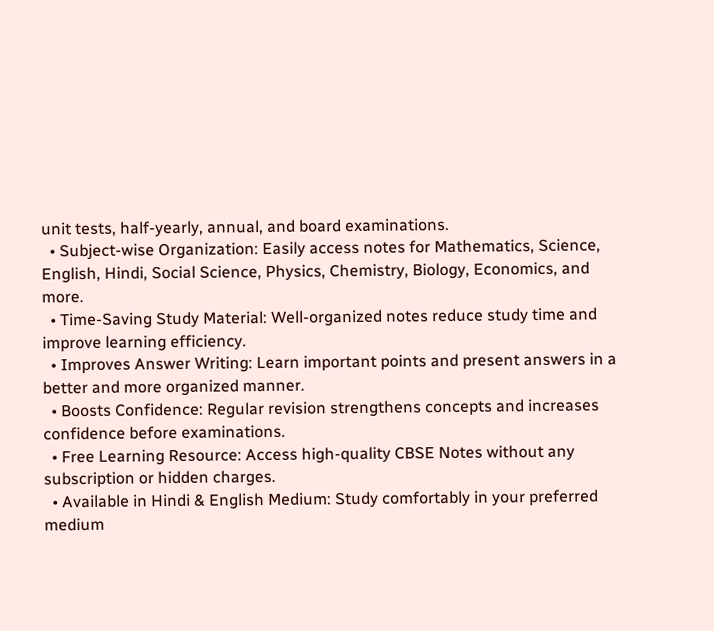unit tests, half-yearly, annual, and board examinations.
  • Subject-wise Organization: Easily access notes for Mathematics, Science, English, Hindi, Social Science, Physics, Chemistry, Biology, Economics, and more.
  • Time-Saving Study Material: Well-organized notes reduce study time and improve learning efficiency.
  • Improves Answer Writing: Learn important points and present answers in a better and more organized manner.
  • Boosts Confidence: Regular revision strengthens concepts and increases confidence before examinations.
  • Free Learning Resource: Access high-quality CBSE Notes without any subscription or hidden charges.
  • Available in Hindi & English Medium: Study comfortably in your preferred medium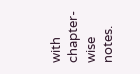with chapter-wise notes.